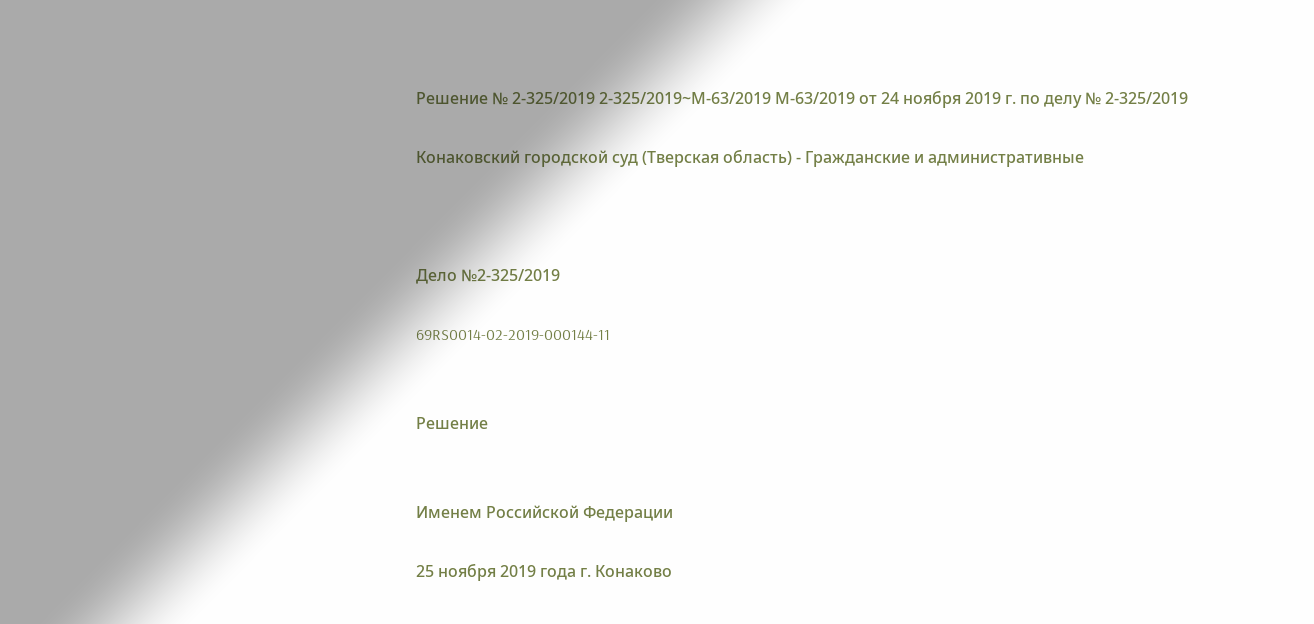Решение № 2-325/2019 2-325/2019~М-63/2019 М-63/2019 от 24 ноября 2019 г. по делу № 2-325/2019

Конаковский городской суд (Тверская область) - Гражданские и административные



Дело №2-325/2019

69RS0014-02-2019-000144-11


Решение


Именем Российской Федерации

25 ноября 2019 года г. Конаково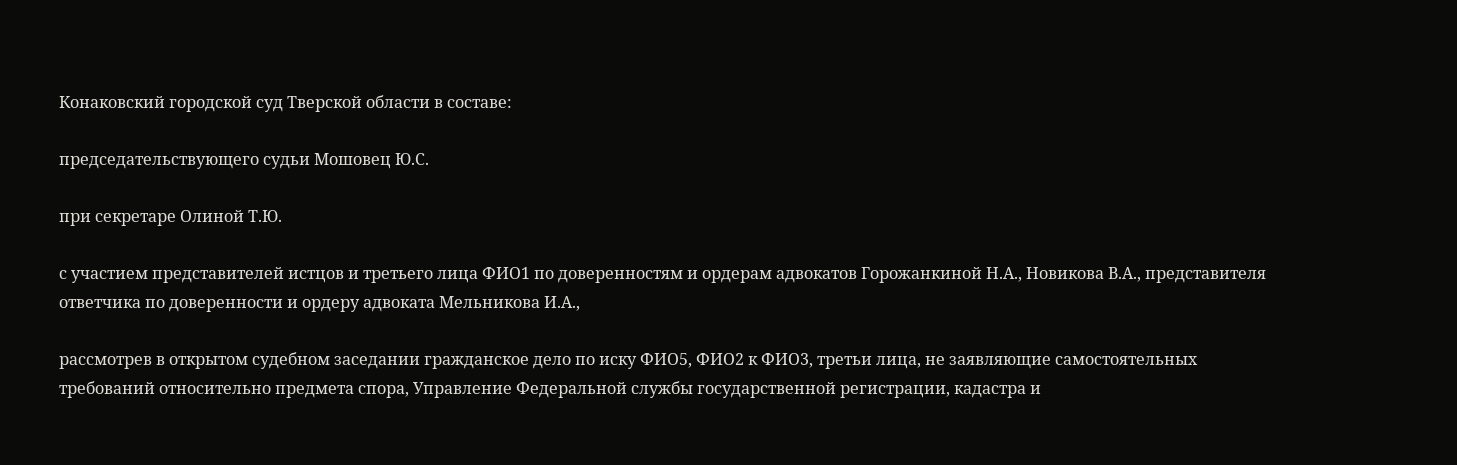Конаковский городской суд Тверской области в составе:

председательствующего судьи Мошовец Ю.С.

при секретаре Олиной Т.Ю.

с участием представителей истцов и третьего лица ФИО1 по доверенностям и ордерам адвокатов Горожанкиной Н.А., Новикова В.А., представителя ответчика по доверенности и ордеру адвоката Мельникова И.А.,

рассмотрев в открытом судебном заседании гражданское дело по иску ФИО5, ФИО2 к ФИО3, третьи лица, не заявляющие самостоятельных требований относительно предмета спора, Управление Федеральной службы государственной регистрации, кадастра и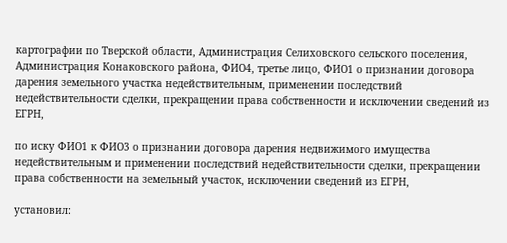картографии по Тверской области, Администрация Селиховского сельского поселения, Администрация Конаковского района, ФИО4, третье лицо, ФИО1 о признании договора дарения земельного участка недействительным, применении последствий недействительности сделки, прекращении права собственности и исключении сведений из ЕГРН,

по иску ФИО1 к ФИО3 о признании договора дарения недвижимого имущества недействительным и применении последствий недействительности сделки, прекращении права собственности на земельный участок, исключении сведений из ЕГРН,

установил: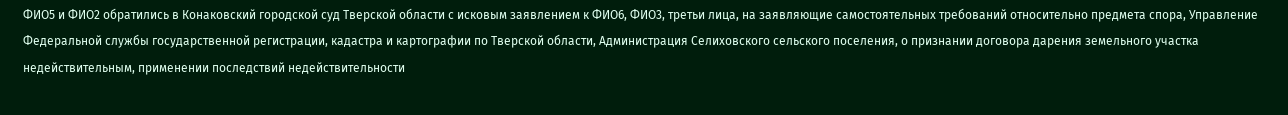ФИО5 и ФИО2 обратились в Конаковский городской суд Тверской области с исковым заявлением к ФИО6, ФИО3, третьи лица, на заявляющие самостоятельных требований относительно предмета спора, Управление Федеральной службы государственной регистрации, кадастра и картографии по Тверской области, Администрация Селиховского сельского поселения, о признании договора дарения земельного участка недействительным, применении последствий недействительности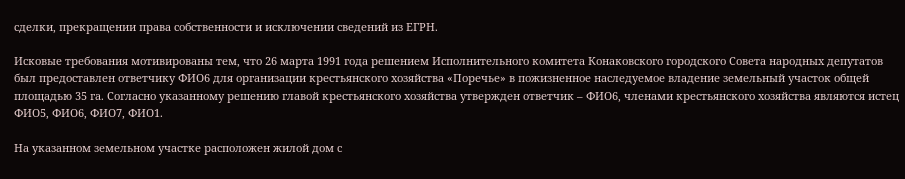сделки, прекращении права собственности и исключении сведений из ЕГРН.

Исковые требования мотивированы тем, что 26 марта 1991 года решением Исполнительного комитета Конаковского городского Совета народных депутатов был предоставлен ответчику ФИО6 для организации крестьянского хозяйства «Поречье» в пожизненное наследуемое владение земельный участок общей площадью 35 га. Согласно указанному решению главой крестьянского хозяйства утвержден ответчик – ФИО6, членами крестьянского хозяйства являются истец ФИО5, ФИО6, ФИО7, ФИО1.

На указанном земельном участке расположен жилой дом с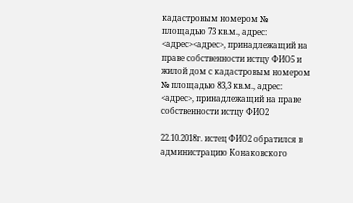кадастровым номером № площадью 73 кв.м., адрес: <адрес><адрес>, принадлежащий на праве собственности истцу ФИО5 и жилой дом с кадастровым номером № площадью 83,3 кв.м., адрес: <адрес>, принадлежащий на праве собственности истцу ФИО2

22.10.2018г. истец ФИО2 обратился в администрацию Конаковского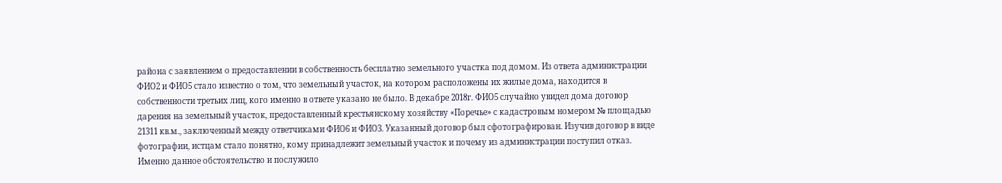района с заявлением о предоставлении в собственность бесплатно земельного участка под домом. Из ответа администрации ФИО2 и ФИО5 стало известно о том, что земельный участок, на котором расположены их жилые дома, находится в собственности третьих лиц, кого именно в ответе указано не было. В декабре 2018г. ФИО5 случайно увидел дома договор дарения на земельный участок, предоставленный крестьянскому хозяйству «Поречье» с кадастровым номером № площадью 21311 кв.м., заключенный между ответчиками ФИО6 и ФИО3. Указанный договор был сфотографирован. Изучив договор в виде фотографии, истцам стало понятно, кому принадлежит земельный участок и почему из администрации поступил отказ. Именно данное обстоятельство и послужило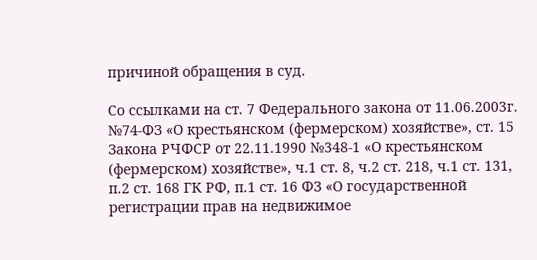причиной обращения в суд.

Со ссылками на ст. 7 Федерального закона от 11.06.2003г. №74-ФЗ «О крестьянском (фермерском) хозяйстве», ст. 15 Закона РЧФСР от 22.11.1990 №348-1 «О крестьянском (фермерском) хозяйстве», ч.1 ст. 8, ч.2 ст. 218, ч.1 ст. 131, п.2 ст. 168 ГК РФ, п.1 ст. 16 ФЗ «О государственной регистрации прав на недвижимое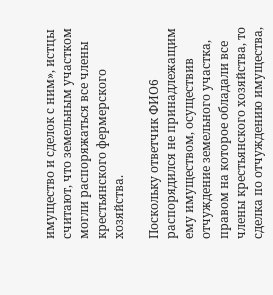имущество и сделок с ним», истцы считают, что земельным участком могли распоряжаться все члены крестьянского фермерского хозяйства.

Поскольку ответчик ФИО6 распорядился не принадлежащим ему имуществом, осуществив отчуждение земельного участка, правом на которое обладали все члены крестьянского хозяйства, то сделка по отчуждению имущества,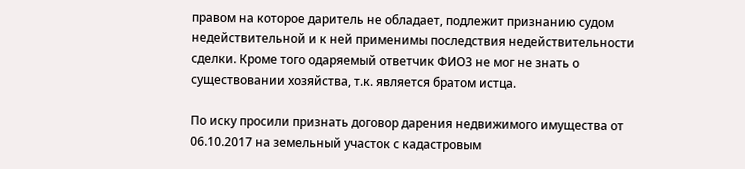правом на которое даритель не обладает, подлежит признанию судом недействительной и к ней применимы последствия недействительности сделки. Кроме того одаряемый ответчик ФИО3 не мог не знать о существовании хозяйства, т.к. является братом истца.

По иску просили признать договор дарения недвижимого имущества от 06.10.2017 на земельный участок с кадастровым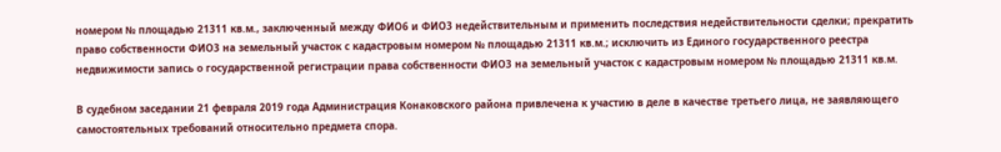номером № площадью 21311 кв.м., заключенный между ФИО6 и ФИО3 недействительным и применить последствия недействительности сделки; прекратить право собственности ФИО3 на земельный участок с кадастровым номером № площадью 21311 кв.м.; исключить из Единого государственного реестра недвижимости запись о государственной регистрации права собственности ФИО3 на земельный участок с кадастровым номером № площадью 21311 кв.м.

В судебном заседании 21 февраля 2019 года Администрация Конаковского района привлечена к участию в деле в качестве третьего лица, не заявляющего самостоятельных требований относительно предмета спора.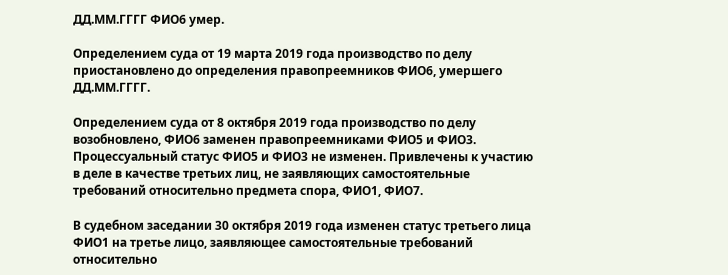ДД.ММ.ГГГГ ФИО6 умер.

Определением суда от 19 марта 2019 года производство по делу приостановлено до определения правопреемников ФИО6, умершего ДД.ММ.ГГГГ.

Определением суда от 8 октября 2019 года производство по делу возобновлено, ФИО6 заменен правопреемниками ФИО5 и ФИО3. Процессуальный статус ФИО5 и ФИО3 не изменен. Привлечены к участию в деле в качестве третьих лиц, не заявляющих самостоятельные требований относительно предмета спора, ФИО1, ФИО7.

В судебном заседании 30 октября 2019 года изменен статус третьего лица ФИО1 на третье лицо, заявляющее самостоятельные требований относительно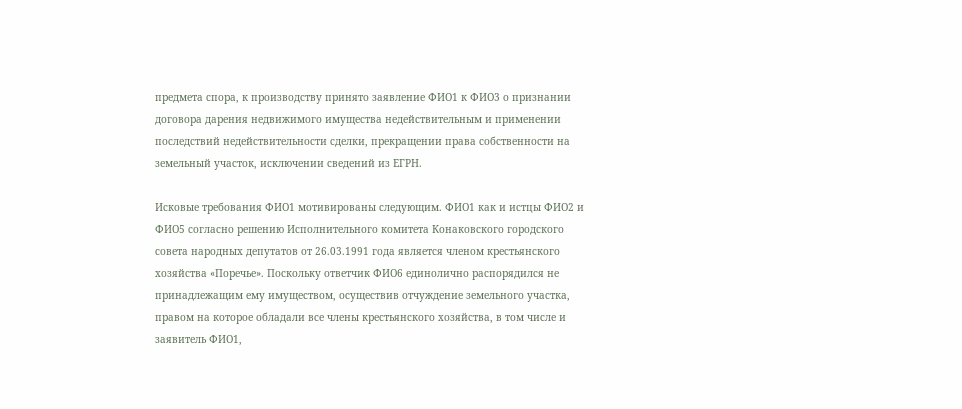предмета спора, к производству принято заявление ФИО1 к ФИО3 о признании договора дарения недвижимого имущества недействительным и применении последствий недействительности сделки, прекращении права собственности на земельный участок, исключении сведений из ЕГРН.

Исковые требования ФИО1 мотивированы следующим. ФИО1 как и истцы ФИО2 и ФИО5 согласно решению Исполнительного комитета Конаковского городского совета народных депутатов от 26.03.1991 года является членом крестьянского хозяйства «Поречье». Поскольку ответчик ФИО6 единолично распорядился не принадлежащим ему имуществом, осуществив отчуждение земельного участка, правом на которое обладали все члены крестьянского хозяйства, в том числе и заявитель ФИО1,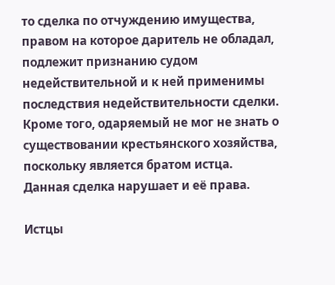то сделка по отчуждению имущества, правом на которое даритель не обладал, подлежит признанию судом недействительной и к ней применимы последствия недействительности сделки. Кроме того, одаряемый не мог не знать о существовании крестьянского хозяйства, поскольку является братом истца. Данная сделка нарушает и её права.

Истцы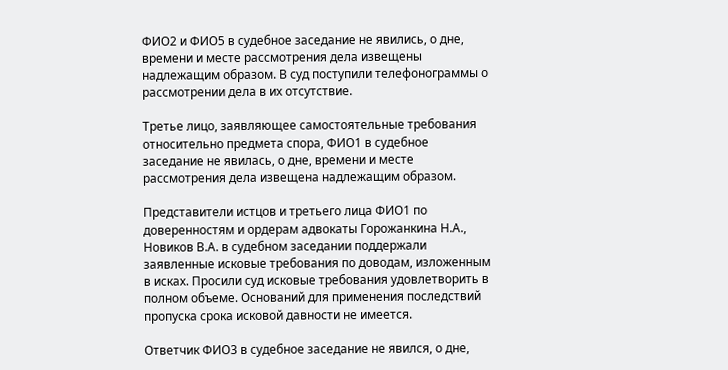ФИО2 и ФИО5 в судебное заседание не явились, о дне, времени и месте рассмотрения дела извещены надлежащим образом. В суд поступили телефонограммы о рассмотрении дела в их отсутствие.

Третье лицо, заявляющее самостоятельные требования относительно предмета спора, ФИО1 в судебное заседание не явилась, о дне, времени и месте рассмотрения дела извещена надлежащим образом.

Представители истцов и третьего лица ФИО1 по доверенностям и ордерам адвокаты Горожанкина Н.А., Новиков В.А. в судебном заседании поддержали заявленные исковые требования по доводам, изложенным в исках. Просили суд исковые требования удовлетворить в полном объеме. Оснований для применения последствий пропуска срока исковой давности не имеется.

Ответчик ФИО3 в судебное заседание не явился, о дне,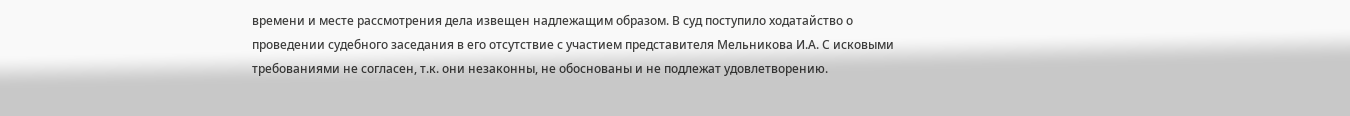времени и месте рассмотрения дела извещен надлежащим образом. В суд поступило ходатайство о проведении судебного заседания в его отсутствие с участием представителя Мельникова И.А. С исковыми требованиями не согласен, т.к. они незаконны, не обоснованы и не подлежат удовлетворению.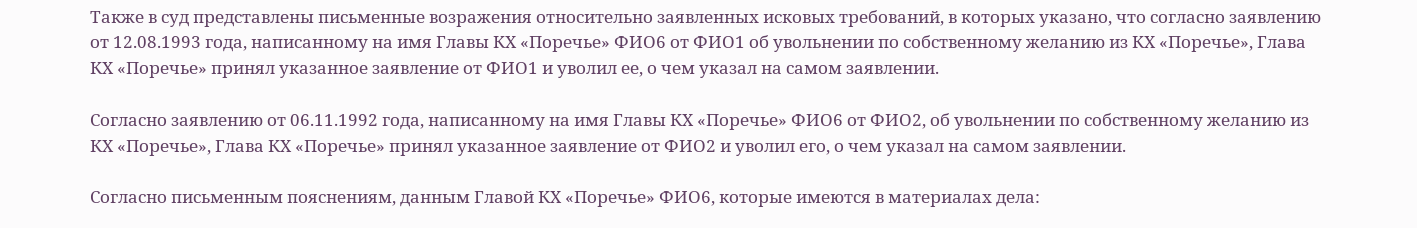Также в суд представлены письменные возражения относительно заявленных исковых требований, в которых указано, что согласно заявлению от 12.08.1993 года, написанному на имя Главы КХ «Поречье» ФИО6 от ФИО1 об увольнении по собственному желанию из КХ «Поречье», Глава КХ «Поречье» принял указанное заявление от ФИО1 и уволил ее, о чем указал на самом заявлении.

Согласно заявлению от 06.11.1992 года, написанному на имя Главы КХ «Поречье» ФИО6 от ФИО2, об увольнении по собственному желанию из КХ «Поречье», Глава КХ «Поречье» принял указанное заявление от ФИО2 и уволил его, о чем указал на самом заявлении.

Согласно письменным пояснениям, данным Главой КХ «Поречье» ФИО6, которые имеются в материалах дела: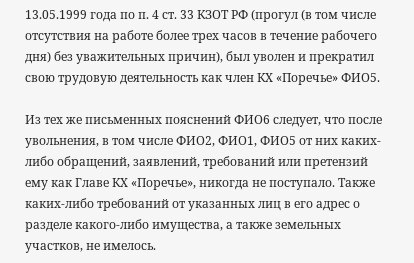13.05.1999 года по п. 4 ст. 33 КЗОТ РФ (прогул (в том числе отсутствия на работе более трех часов в течение рабочего дня) без уважительных причин), был уволен и прекратил свою трудовую деятельность как член КХ «Поречье» ФИО5.

Из тех же письменных пояснений ФИО6 следует, что после увольнения, в том числе ФИО2, ФИО1, ФИО5 от них каких-либо обращений, заявлений, требований или претензий ему как Главе КХ «Поречье», никогда не поступало. Также каких-либо требований от указанных лиц в его адрес о разделе какого-либо имущества, а также земельных участков, не имелось.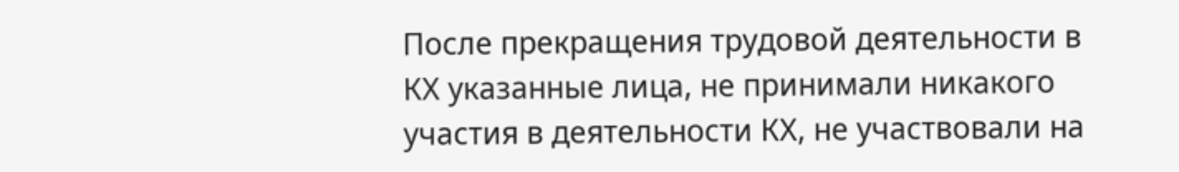После прекращения трудовой деятельности в КХ указанные лица, не принимали никакого участия в деятельности КХ, не участвовали на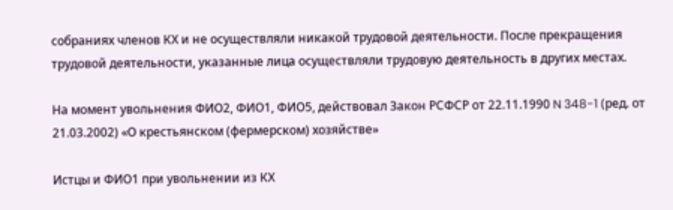собраниях членов КХ и не осуществляли никакой трудовой деятельности. После прекращения трудовой деятельности, указанные лица осуществляли трудовую деятельность в других местах.

На момент увольнения ФИО2, ФИО1, ФИО5, действовал Закон РСФСР от 22.11.1990 N 348-1 (ред. от 21.03.2002) «О крестьянском (фермерском) хозяйстве»

Истцы и ФИО1 при увольнении из КХ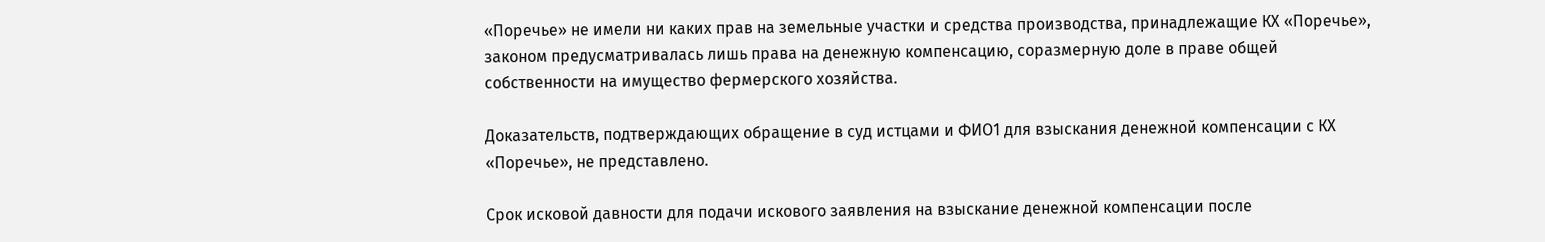«Поречье» не имели ни каких прав на земельные участки и средства производства, принадлежащие КХ «Поречье», законом предусматривалась лишь права на денежную компенсацию, соразмерную доле в праве общей собственности на имущество фермерского хозяйства.

Доказательств, подтверждающих обращение в суд истцами и ФИО1 для взыскания денежной компенсации с КХ «Поречье», не представлено.

Срок исковой давности для подачи искового заявления на взыскание денежной компенсации после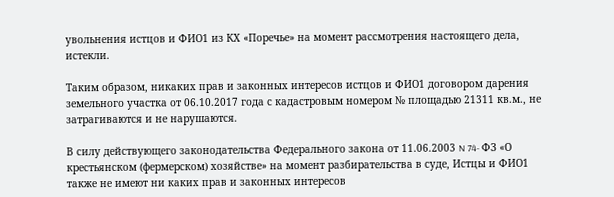увольнения истцов и ФИО1 из КХ «Поречье» на момент рассмотрения настоящего дела, истекли.

Таким образом, никаких прав и законных интересов истцов и ФИО1 договором дарения земельного участка от 06.10.2017 года с кадастровым номером № площадью 21311 кв.м., не затрагиваются и не нарушаются.

В силу действующего законодательства Федерального закона от 11.06.2003 N 74- ФЗ «О крестьянском (фермерском) хозяйстве» на момент разбирательства в суде, Истцы и ФИО1 также не имеют ни каких прав и законных интересов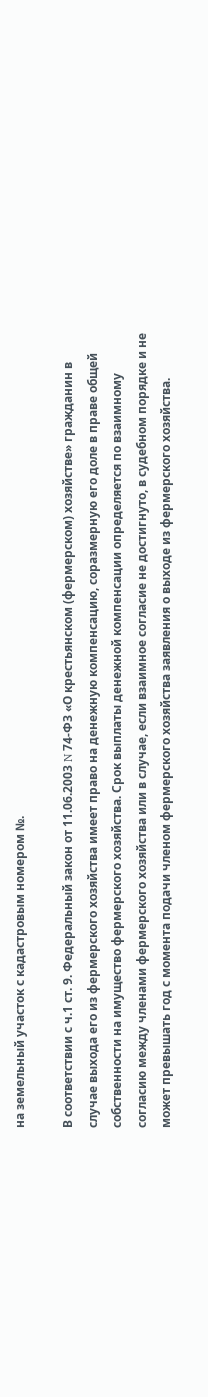на земельный участок с кадастровым номером №.

В соответствии с ч.1 ст. 9. Федеральный закон от 11.06.2003 N 74-ФЗ «О крестьянском (фермерском) хозяйстве» гражданин в случае выхода его из фермерского хозяйства имеет право на денежную компенсацию, соразмерную его доле в праве общей собственности на имущество фермерского хозяйства. Срок выплаты денежной компенсации определяется по взаимному согласию между членами фермерского хозяйства или в случае, если взаимное согласие не достигнуто, в судебном порядке и не может превышать год с момента подачи членом фермерского хозяйства заявления о выходе из фермерского хозяйства.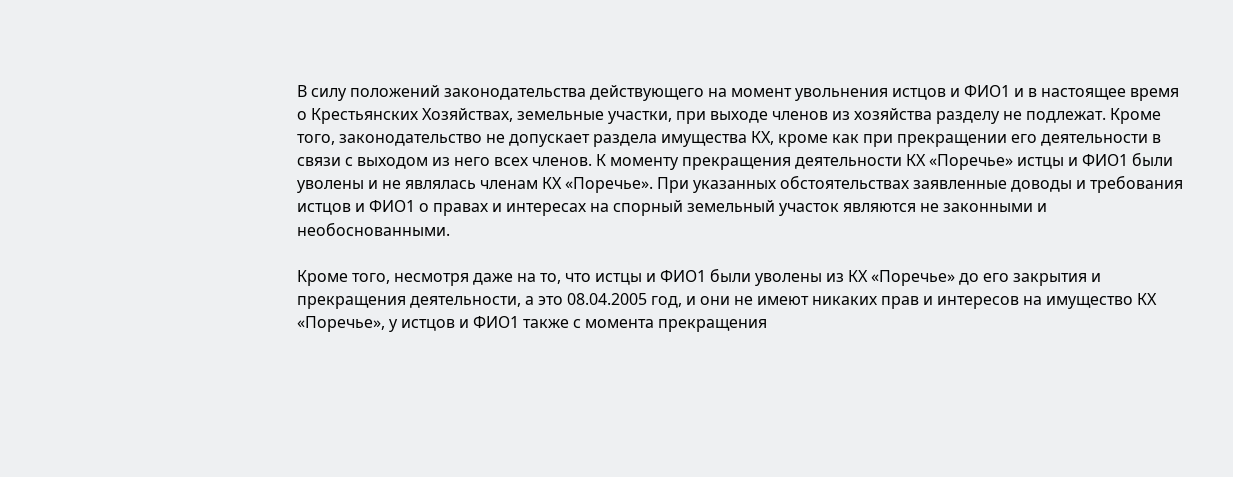В силу положений законодательства действующего на момент увольнения истцов и ФИО1 и в настоящее время о Крестьянских Хозяйствах, земельные участки, при выходе членов из хозяйства разделу не подлежат. Кроме того, законодательство не допускает раздела имущества КХ, кроме как при прекращении его деятельности в связи с выходом из него всех членов. К моменту прекращения деятельности КХ «Поречье» истцы и ФИО1 были уволены и не являлась членам КХ «Поречье». При указанных обстоятельствах заявленные доводы и требования истцов и ФИО1 о правах и интересах на спорный земельный участок являются не законными и необоснованными.

Кроме того, несмотря даже на то, что истцы и ФИО1 были уволены из КХ «Поречье» до его закрытия и прекращения деятельности, а это 08.04.2005 год, и они не имеют никаких прав и интересов на имущество КХ «Поречье», у истцов и ФИО1 также с момента прекращения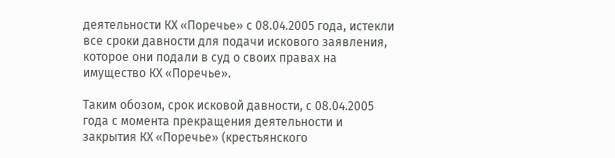деятельности КХ «Поречье» с 08.04.2005 года, истекли все сроки давности для подачи искового заявления, которое они подали в суд о своих правах на имущество КХ «Поречье».

Таким обозом, срок исковой давности, с 08.04.2005 года с момента прекращения деятельности и закрытия КХ «Поречье» (крестьянского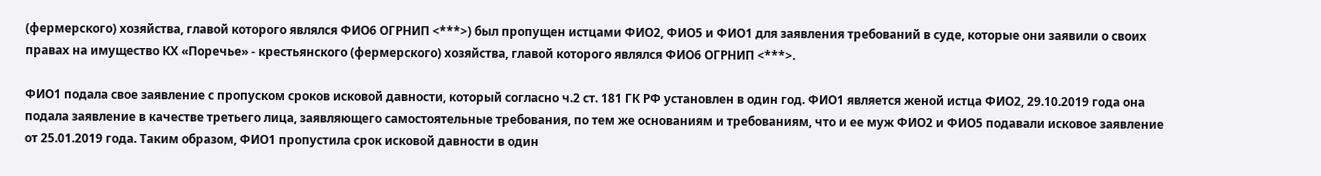(фермерского) хозяйства, главой которого являлся ФИО6 ОГРНИП <***>) был пропущен истцами ФИО2, ФИО5 и ФИО1 для заявления требований в суде, которые они заявили о своих правах на имущество КХ «Поречье» - крестьянского (фермерского) хозяйства, главой которого являлся ФИО6 ОГРНИП <***>.

ФИО1 подала свое заявление с пропуском сроков исковой давности, который согласно ч.2 ст. 181 ГК РФ установлен в один год. ФИО1 является женой истца ФИО2, 29.10.2019 года она подала заявление в качестве третьего лица, заявляющего самостоятельные требования, по тем же основаниям и требованиям, что и ее муж ФИО2 и ФИО5 подавали исковое заявление от 25.01.2019 года. Таким образом, ФИО1 пропустила срок исковой давности в один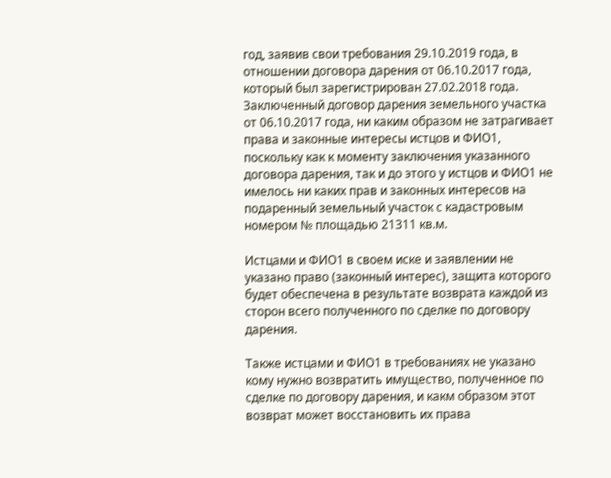год, заявив свои требования 29.10.2019 года, в отношении договора дарения от 06.10.2017 года, который был зарегистрирован 27.02.2018 года. Заключенный договор дарения земельного участка от 06.10.2017 года, ни каким образом не затрагивает права и законные интересы истцов и ФИО1, поскольку как к моменту заключения указанного договора дарения, так и до этого у истцов и ФИО1 не имелось ни каких прав и законных интересов на подаренный земельный участок с кадастровым номером № площадью 21311 кв.м.

Истцами и ФИО1 в своем иске и заявлении не указано право (законный интерес), защита которого будет обеспечена в результате возврата каждой из сторон всего полученного по сделке по договору дарения.

Также истцами и ФИО1 в требованиях не указано кому нужно возвратить имущество, полученное по сделке по договору дарения, и какм образом этот возврат может восстановить их права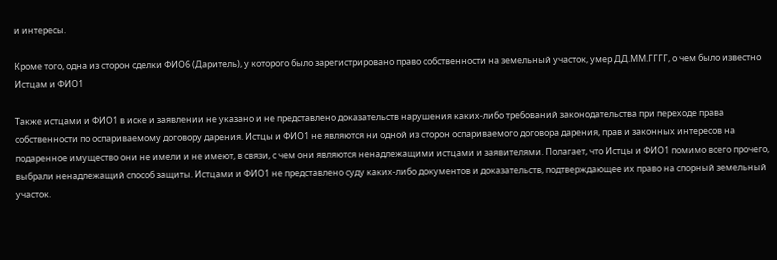и интересы.

Кроме того, одна из сторон сделки ФИО6 (Даритель), у которого было зарегистрировано право собственности на земельный участок, умер ДД.ММ.ГГГГ, о чем было известно Истцам и ФИО1

Также истцами и ФИО1 в иске и заявлении не указано и не представлено доказательств нарушения каких-либо требований законодательства при переходе права собственности по оспариваемому договору дарения. Истцы и ФИО1 не являются ни одной из сторон оспариваемого договора дарения, прав и законных интересов на подаренное имущество они не имели и не имеют, в связи, с чем они являются ненадлежащими истцами и заявителями. Полагает, что Истцы и ФИО1 помимо всего прочего, выбрали ненадлежащий способ защиты. Истцами и ФИО1 не представлено суду каких-либо документов и доказательств, подтверждающее их право на спорный земельный участок.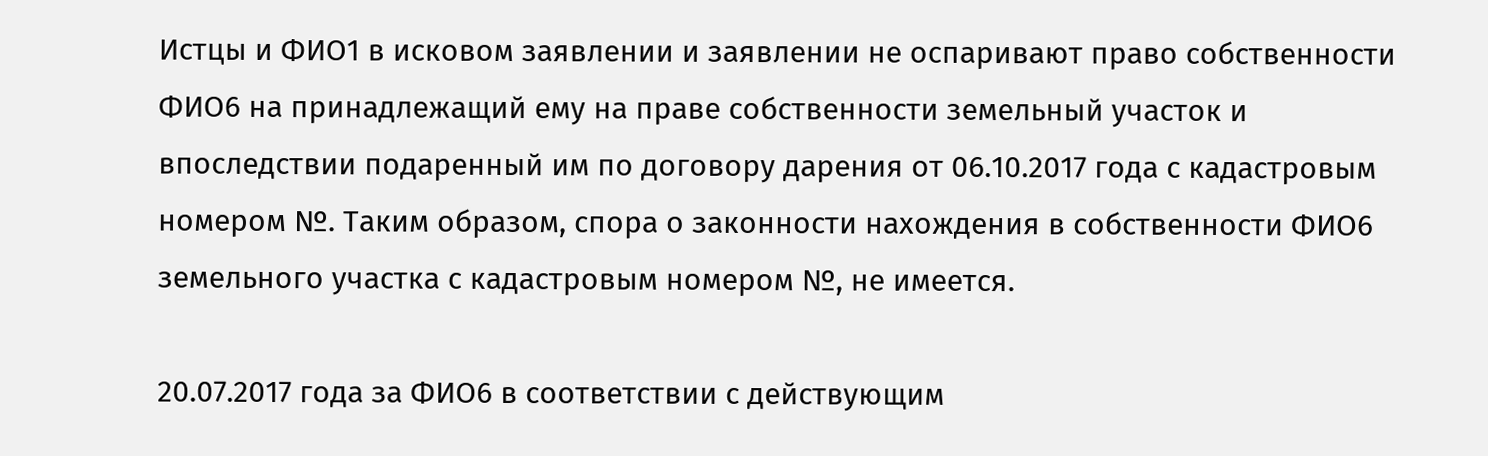Истцы и ФИО1 в исковом заявлении и заявлении не оспаривают право собственности ФИО6 на принадлежащий ему на праве собственности земельный участок и впоследствии подаренный им по договору дарения от 06.10.2017 года с кадастровым номером №. Таким образом, спора о законности нахождения в собственности ФИО6 земельного участка с кадастровым номером №, не имеется.

20.07.2017 года за ФИО6 в соответствии с действующим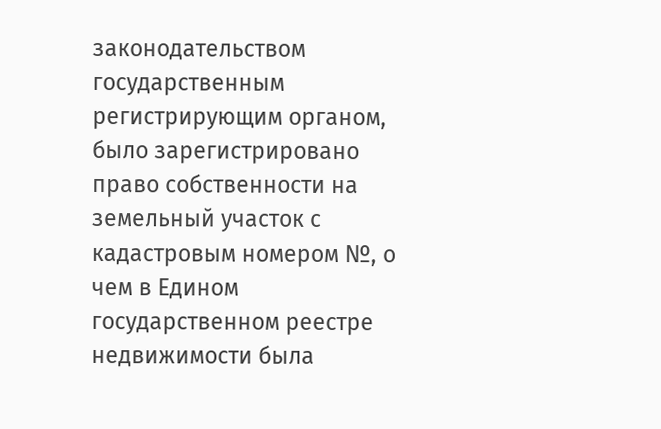законодательством государственным регистрирующим органом, было зарегистрировано право собственности на земельный участок с кадастровым номером №, о чем в Едином государственном реестре недвижимости была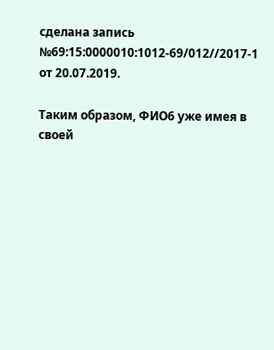сделана запись №69:15:0000010:1012-69/012//2017-1 от 20.07.2019.

Таким образом, ФИО6 уже имея в своей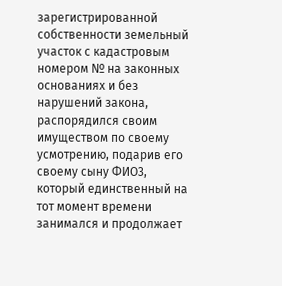зарегистрированной собственности земельный участок с кадастровым номером № на законных основаниях и без нарушений закона, распорядился своим имуществом по своему усмотрению, подарив его своему сыну ФИО3, который единственный на тот момент времени занимался и продолжает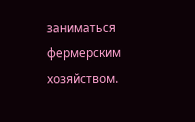заниматься фермерским хозяйством.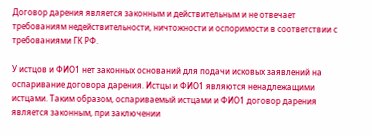Договор дарения является законным и действительным и не отвечает требованиям недействительности, ничтожности и оспоримости в соответствии с требованиями ГК РФ.

У истцов и ФИО1 нет законных оснований для подачи исковых заявлений на оспаривание договора дарения. Истцы и ФИО1 являются ненадлежащими истцами. Таким образом, оспариваемый истцами и ФИО1 договор дарения является законным, при заключении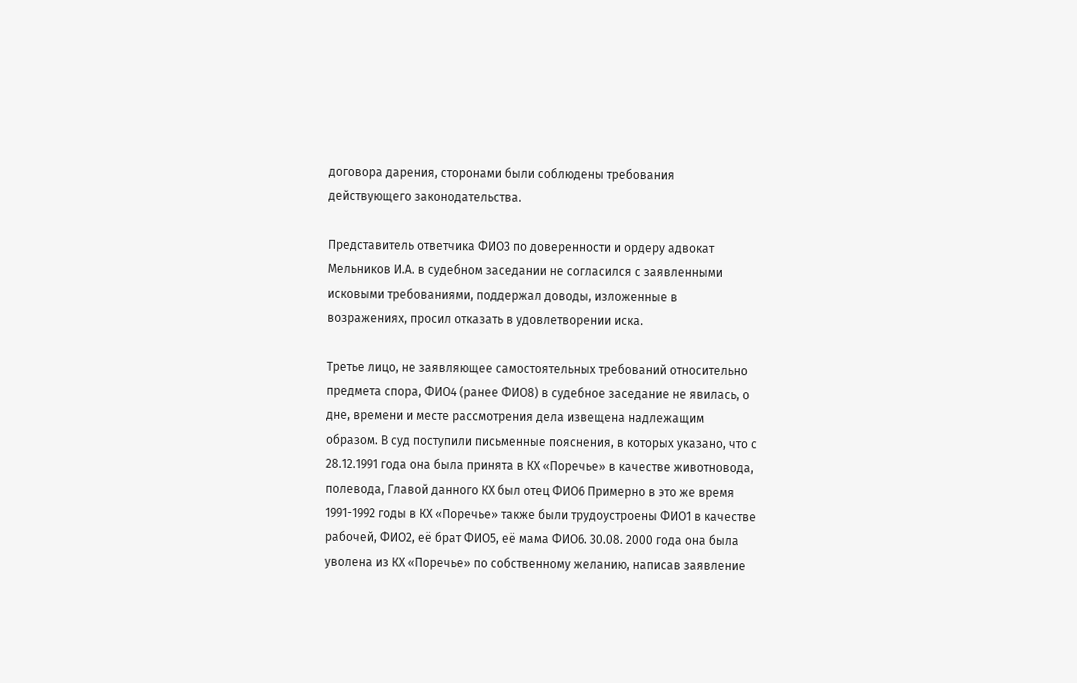договора дарения, сторонами были соблюдены требования действующего законодательства.

Представитель ответчика ФИО3 по доверенности и ордеру адвокат Мельников И.А. в судебном заседании не согласился с заявленными исковыми требованиями, поддержал доводы, изложенные в возражениях, просил отказать в удовлетворении иска.

Третье лицо, не заявляющее самостоятельных требований относительно предмета спора, ФИО4 (ранее ФИО8) в судебное заседание не явилась, о дне, времени и месте рассмотрения дела извещена надлежащим образом. В суд поступили письменные пояснения, в которых указано, что с 28.12.1991 года она была принята в КХ «Поречье» в качестве животновода, полевода, Главой данного КХ был отец ФИО6 Примерно в это же время 1991-1992 годы в КХ «Поречье» также были трудоустроены ФИО1 в качестве рабочей, ФИО2, её брат ФИО5, её мама ФИО6. 30.08. 2000 года она была уволена из КХ «Поречье» по собственному желанию, написав заявление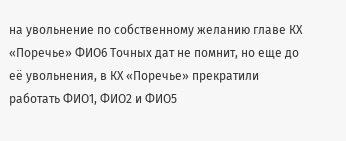на увольнение по собственному желанию главе КХ «Поречье» ФИО6 Точных дат не помнит, но еще до её увольнения, в КХ «Поречье» прекратили работать ФИО1, ФИО2 и ФИО5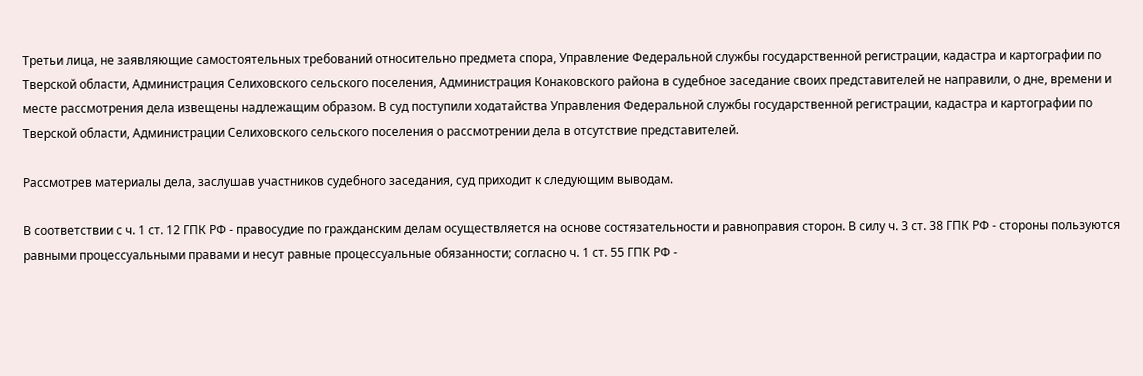Третьи лица, не заявляющие самостоятельных требований относительно предмета спора, Управление Федеральной службы государственной регистрации, кадастра и картографии по Тверской области, Администрация Селиховского сельского поселения, Администрация Конаковского района в судебное заседание своих представителей не направили, о дне, времени и месте рассмотрения дела извещены надлежащим образом. В суд поступили ходатайства Управления Федеральной службы государственной регистрации, кадастра и картографии по Тверской области, Администрации Селиховского сельского поселения о рассмотрении дела в отсутствие представителей.

Рассмотрев материалы дела, заслушав участников судебного заседания, суд приходит к следующим выводам.

В соответствии с ч. 1 ст. 12 ГПК РФ - правосудие по гражданским делам осуществляется на основе состязательности и равноправия сторон. В силу ч. 3 ст. 38 ГПК РФ - стороны пользуются равными процессуальными правами и несут равные процессуальные обязанности; согласно ч. 1 ст. 55 ГПК РФ -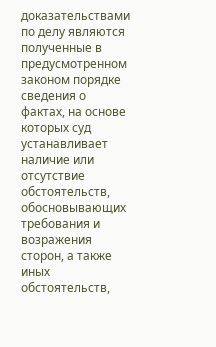доказательствами по делу являются полученные в предусмотренном законом порядке сведения о фактах, на основе которых суд устанавливает наличие или отсутствие обстоятельств, обосновывающих требования и возражения сторон, а также иных обстоятельств,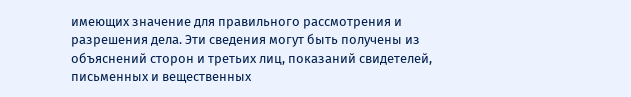имеющих значение для правильного рассмотрения и разрешения дела. Эти сведения могут быть получены из объяснений сторон и третьих лиц, показаний свидетелей, письменных и вещественных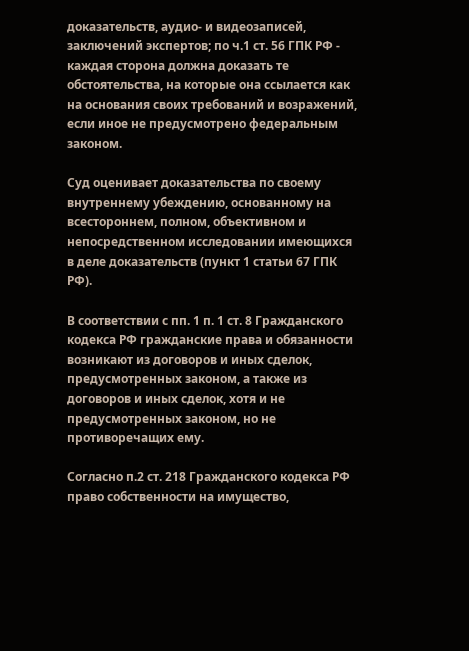доказательств, аудио- и видеозаписей, заключений экспертов; по ч.1 ст. 56 ГПК РФ - каждая сторона должна доказать те обстоятельства, на которые она ссылается как на основания своих требований и возражений, если иное не предусмотрено федеральным законом.

Суд оценивает доказательства по своему внутреннему убеждению, основанному на всестороннем, полном, объективном и непосредственном исследовании имеющихся в деле доказательств (пункт 1 статьи 67 ГПК РФ).

В соответствии с пп. 1 п. 1 ст. 8 Гражданского кодекса РФ гражданские права и обязанности возникают из договоров и иных сделок, предусмотренных законом, а также из договоров и иных сделок, хотя и не предусмотренных законом, но не противоречащих ему.

Согласно п.2 ст. 218 Гражданского кодекса РФ право собственности на имущество,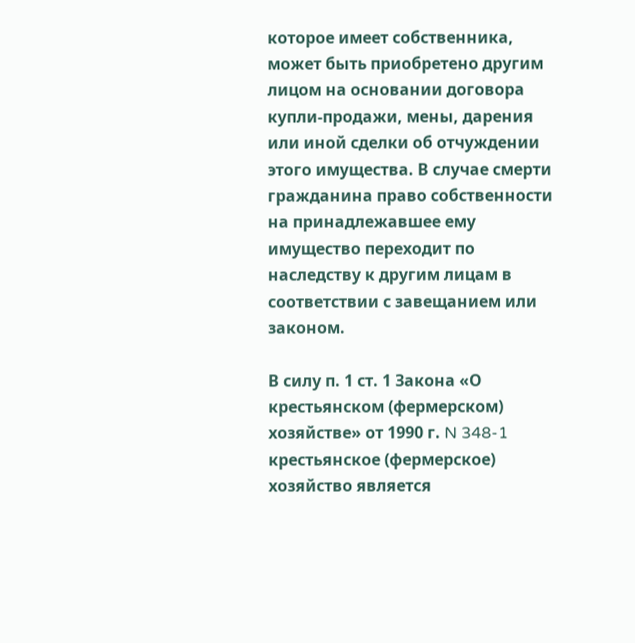которое имеет собственника, может быть приобретено другим лицом на основании договора купли-продажи, мены, дарения или иной сделки об отчуждении этого имущества. В случае смерти гражданина право собственности на принадлежавшее ему имущество переходит по наследству к другим лицам в соответствии с завещанием или законом.

В силу п. 1 ст. 1 Закона «О крестьянском (фермерском) хозяйстве» от 1990 г. N 348-1 крестьянское (фермерское) хозяйство является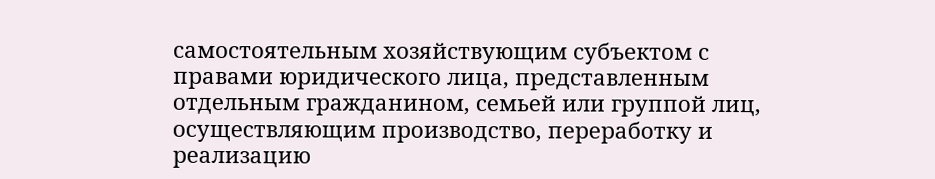самостоятельным хозяйствующим субъектом с правами юридического лица, представленным отдельным гражданином, семьей или группой лиц, осуществляющим производство, переработку и реализацию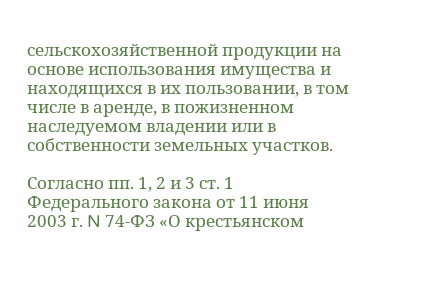сельскохозяйственной продукции на основе использования имущества и находящихся в их пользовании, в том числе в аренде, в пожизненном наследуемом владении или в собственности земельных участков.

Согласно пп. 1, 2 и 3 ст. 1 Федерального закона от 11 июня 2003 г. N 74-ФЗ «О крестьянском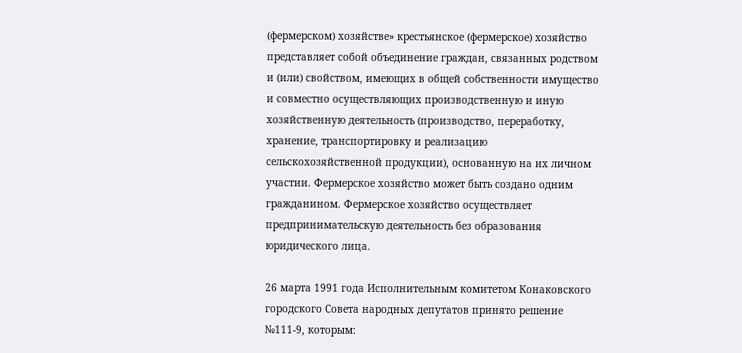(фермерском) хозяйстве» крестьянское (фермерское) хозяйство представляет собой объединение граждан, связанных родством и (или) свойством, имеющих в общей собственности имущество и совместно осуществляющих производственную и иную хозяйственную деятельность (производство, переработку, хранение, транспортировку и реализацию сельскохозяйственной продукции), основанную на их личном участии. Фермерское хозяйство может быть создано одним гражданином. Фермерское хозяйство осуществляет предпринимательскую деятельность без образования юридического лица.

26 марта 1991 года Исполнительным комитетом Конаковского городского Совета народных депутатов принято решение №111-9, которым: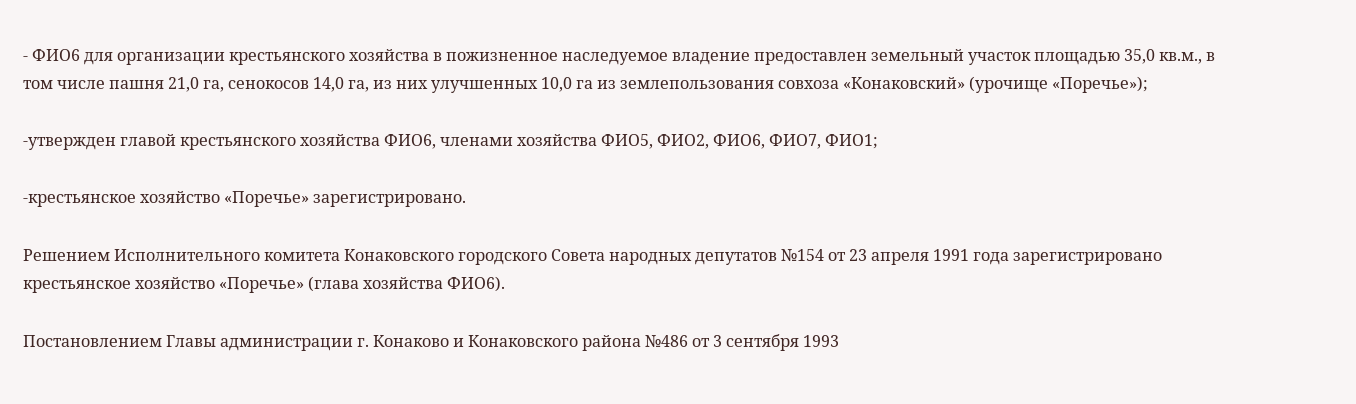- ФИО6 для организации крестьянского хозяйства в пожизненное наследуемое владение предоставлен земельный участок площадью 35,0 кв.м., в том числе пашня 21,0 га, сенокосов 14,0 га, из них улучшенных 10,0 га из землепользования совхоза «Конаковский» (урочище «Поречье»);

-утвержден главой крестьянского хозяйства ФИО6, членами хозяйства ФИО5, ФИО2, ФИО6, ФИО7, ФИО1;

-крестьянское хозяйство «Поречье» зарегистрировано.

Решением Исполнительного комитета Конаковского городского Совета народных депутатов №154 от 23 апреля 1991 года зарегистрировано крестьянское хозяйство «Поречье» (глава хозяйства ФИО6).

Постановлением Главы администрации г. Конаково и Конаковского района №486 от 3 сентября 1993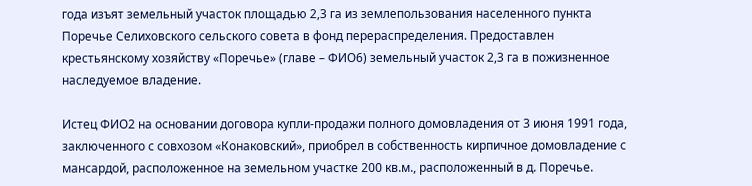года изъят земельный участок площадью 2,3 га из землепользования населенного пункта Поречье Селиховского сельского совета в фонд перераспределения. Предоставлен крестьянскому хозяйству «Поречье» (главе – ФИО6) земельный участок 2,3 га в пожизненное наследуемое владение.

Истец ФИО2 на основании договора купли-продажи полного домовладения от 3 июня 1991 года, заключенного с совхозом «Конаковский», приобрел в собственность кирпичное домовладение с мансардой, расположенное на земельном участке 200 кв.м., расположенный в д. Поречье.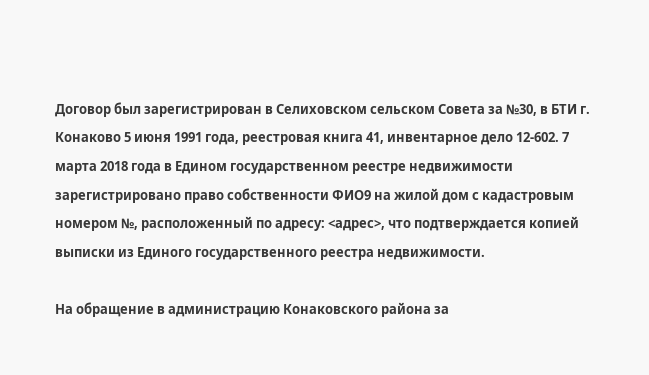Договор был зарегистрирован в Селиховском сельском Совета за №30, в БТИ г. Конаково 5 июня 1991 года, реестровая книга 41, инвентарное дело 12-602. 7 марта 2018 года в Едином государственном реестре недвижимости зарегистрировано право собственности ФИО9 на жилой дом с кадастровым номером №, расположенный по адресу: <адрес>, что подтверждается копией выписки из Единого государственного реестра недвижимости.

На обращение в администрацию Конаковского района за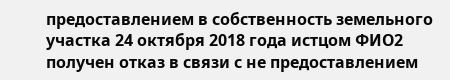предоставлением в собственность земельного участка 24 октября 2018 года истцом ФИО2 получен отказ в связи с не предоставлением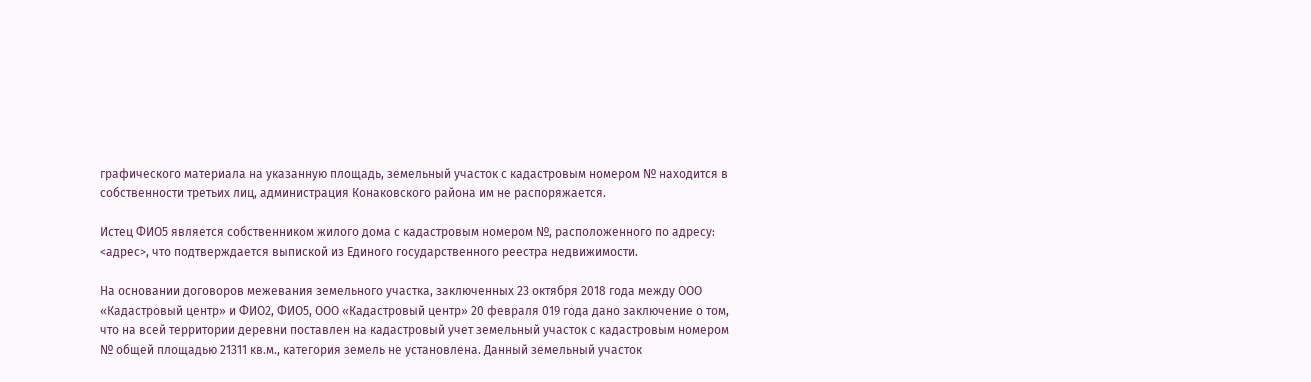графического материала на указанную площадь, земельный участок с кадастровым номером № находится в собственности третьих лиц, администрация Конаковского района им не распоряжается.

Истец ФИО5 является собственником жилого дома с кадастровым номером №, расположенного по адресу: <адрес>, что подтверждается выпиской из Единого государственного реестра недвижимости.

На основании договоров межевания земельного участка, заключенных 23 октября 2018 года между ООО «Кадастровый центр» и ФИО2, ФИО5, ООО «Кадастровый центр» 20 февраля 019 года дано заключение о том, что на всей территории деревни поставлен на кадастровый учет земельный участок с кадастровым номером № общей площадью 21311 кв.м., категория земель не установлена. Данный земельный участок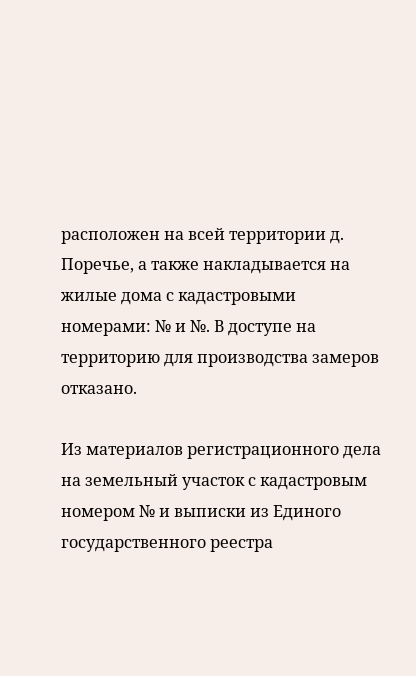расположен на всей территории д. Поречье, а также накладывается на жилые дома с кадастровыми номерами: № и №. В доступе на территорию для производства замеров отказано.

Из материалов регистрационного дела на земельный участок с кадастровым номером № и выписки из Единого государственного реестра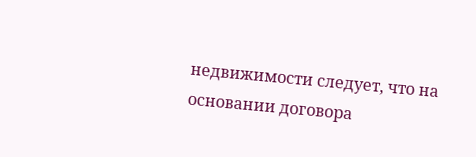недвижимости следует, что на основании договора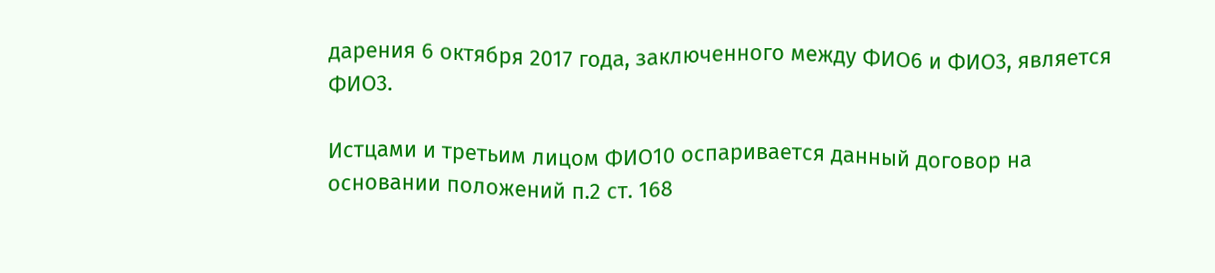дарения 6 октября 2017 года, заключенного между ФИО6 и ФИО3, является ФИО3.

Истцами и третьим лицом ФИО10 оспаривается данный договор на основании положений п.2 ст. 168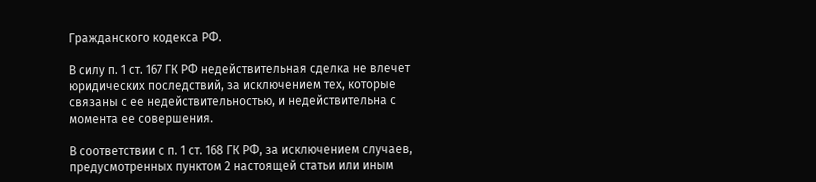Гражданского кодекса РФ.

В силу п. 1 ст. 167 ГК РФ недействительная сделка не влечет юридических последствий, за исключением тех, которые связаны с ее недействительностью, и недействительна с момента ее совершения.

В соответствии с п. 1 ст. 168 ГК РФ, за исключением случаев, предусмотренных пунктом 2 настоящей статьи или иным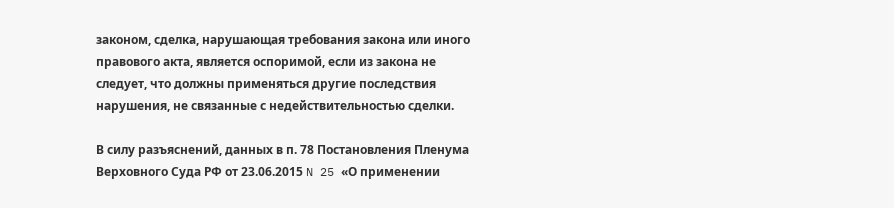законом, сделка, нарушающая требования закона или иного правового акта, является оспоримой, если из закона не следует, что должны применяться другие последствия нарушения, не связанные с недействительностью сделки.

В силу разъяснений, данных в п. 78 Постановления Пленума Верховного Суда РФ от 23.06.2015 N 25 «О применении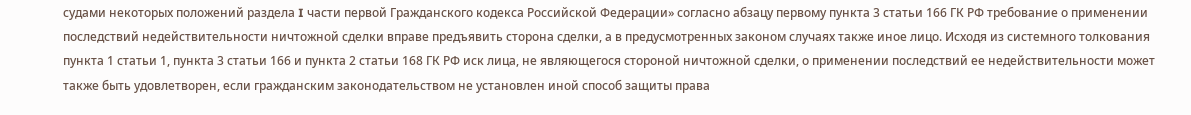судами некоторых положений раздела I части первой Гражданского кодекса Российской Федерации» согласно абзацу первому пункта 3 статьи 166 ГК РФ требование о применении последствий недействительности ничтожной сделки вправе предъявить сторона сделки, а в предусмотренных законом случаях также иное лицо. Исходя из системного толкования пункта 1 статьи 1, пункта 3 статьи 166 и пункта 2 статьи 168 ГК РФ иск лица, не являющегося стороной ничтожной сделки, о применении последствий ее недействительности может также быть удовлетворен, если гражданским законодательством не установлен иной способ защиты права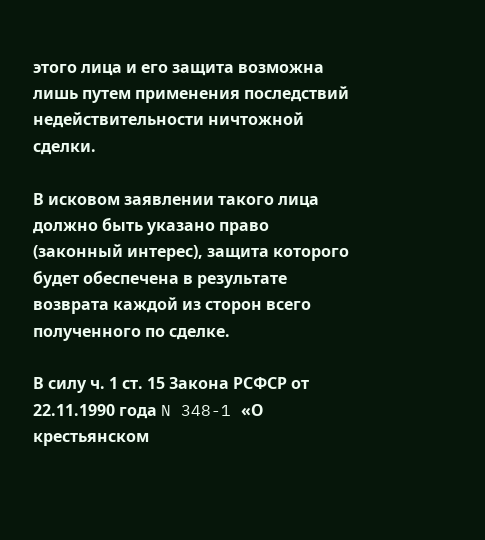этого лица и его защита возможна лишь путем применения последствий недействительности ничтожной сделки.

В исковом заявлении такого лица должно быть указано право (законный интерес), защита которого будет обеспечена в результате возврата каждой из сторон всего полученного по сделке.

В силу ч. 1 ст. 15 Закона РСФСР от 22.11.1990 года N 348-1 «О крестьянском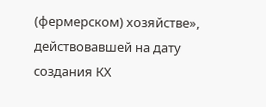(фермерском) хозяйстве», действовавшей на дату создания КХ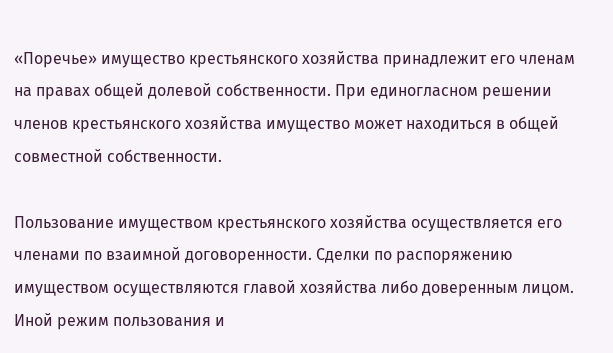«Поречье» имущество крестьянского хозяйства принадлежит его членам на правах общей долевой собственности. При единогласном решении членов крестьянского хозяйства имущество может находиться в общей совместной собственности.

Пользование имуществом крестьянского хозяйства осуществляется его членами по взаимной договоренности. Сделки по распоряжению имуществом осуществляются главой хозяйства либо доверенным лицом. Иной режим пользования и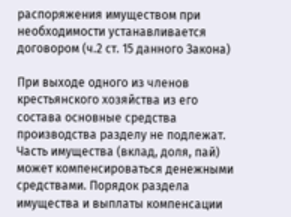распоряжения имуществом при необходимости устанавливается договором (ч.2 ст. 15 данного Закона)

При выходе одного из членов крестьянского хозяйства из его состава основные средства производства разделу не подлежат. Часть имущества (вклад, доля, пай) может компенсироваться денежными средствами. Порядок раздела имущества и выплаты компенсации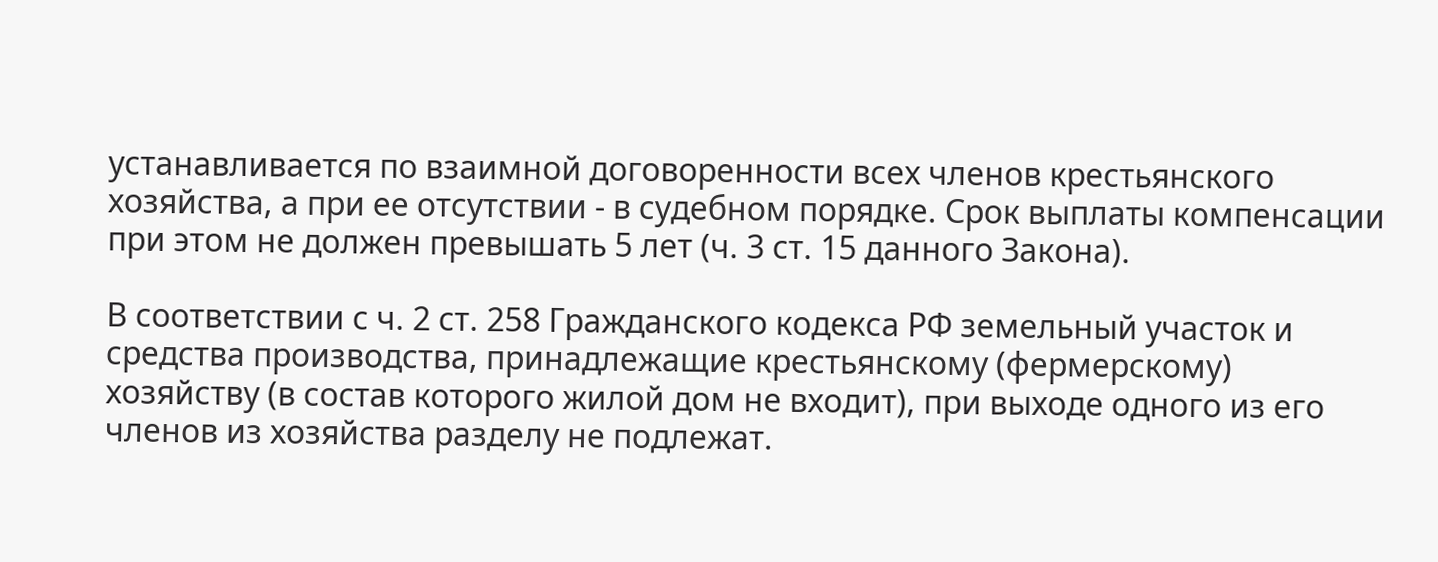устанавливается по взаимной договоренности всех членов крестьянского хозяйства, а при ее отсутствии - в судебном порядке. Срок выплаты компенсации при этом не должен превышать 5 лет (ч. 3 ст. 15 данного Закона).

В соответствии с ч. 2 ст. 258 Гражданского кодекса РФ земельный участок и средства производства, принадлежащие крестьянскому (фермерскому) хозяйству (в состав которого жилой дом не входит), при выходе одного из его членов из хозяйства разделу не подлежат.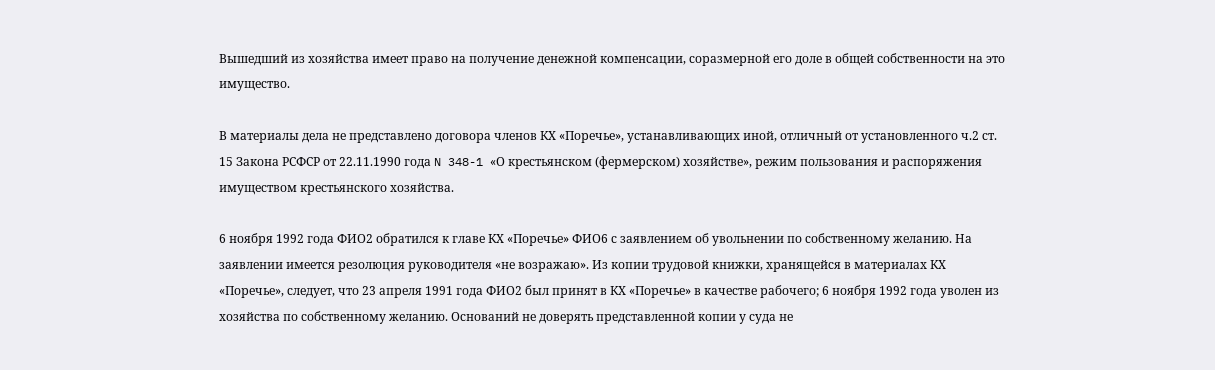Вышедший из хозяйства имеет право на получение денежной компенсации, соразмерной его доле в общей собственности на это имущество.

В материалы дела не представлено договора членов КХ «Поречье», устанавливающих иной, отличный от установленного ч.2 ст. 15 Закона РСФСР от 22.11.1990 года N 348-1 «О крестьянском (фермерском) хозяйстве», режим пользования и распоряжения имуществом крестьянского хозяйства.

6 ноября 1992 года ФИО2 обратился к главе КХ «Поречье» ФИО6 с заявлением об увольнении по собственному желанию. На заявлении имеется резолюция руководителя «не возражаю». Из копии трудовой книжки, хранящейся в материалах КХ «Поречье», следует, что 23 апреля 1991 года ФИО2 был принят в КХ «Поречье» в качестве рабочего; 6 ноября 1992 года уволен из хозяйства по собственному желанию. Оснований не доверять представленной копии у суда не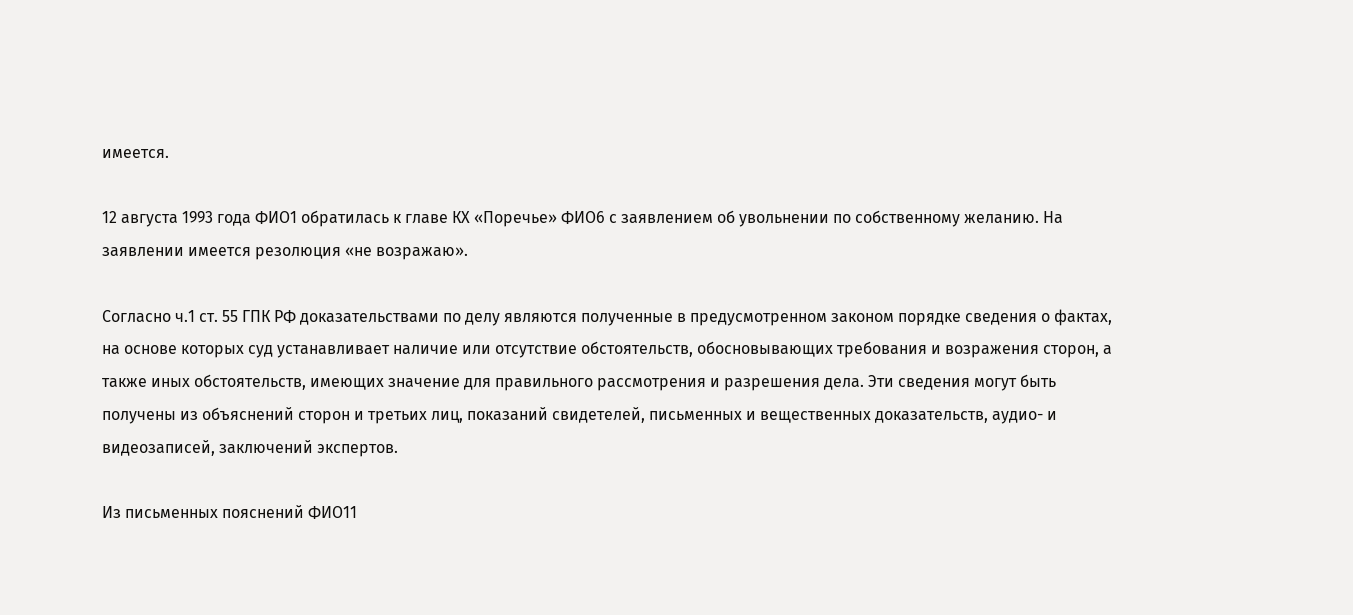имеется.

12 августа 1993 года ФИО1 обратилась к главе КХ «Поречье» ФИО6 с заявлением об увольнении по собственному желанию. На заявлении имеется резолюция «не возражаю».

Согласно ч.1 ст. 55 ГПК РФ доказательствами по делу являются полученные в предусмотренном законом порядке сведения о фактах, на основе которых суд устанавливает наличие или отсутствие обстоятельств, обосновывающих требования и возражения сторон, а также иных обстоятельств, имеющих значение для правильного рассмотрения и разрешения дела. Эти сведения могут быть получены из объяснений сторон и третьих лиц, показаний свидетелей, письменных и вещественных доказательств, аудио- и видеозаписей, заключений экспертов.

Из письменных пояснений ФИО11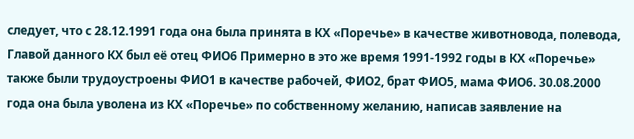следует, что с 28.12.1991 года она была принята в КХ «Поречье» в качестве животновода, полевода, Главой данного КХ был её отец ФИО6 Примерно в это же время 1991-1992 годы в КХ «Поречье» также были трудоустроены ФИО1 в качестве рабочей, ФИО2, брат ФИО5, мама ФИО6. 30.08.2000 года она была уволена из КХ «Поречье» по собственному желанию, написав заявление на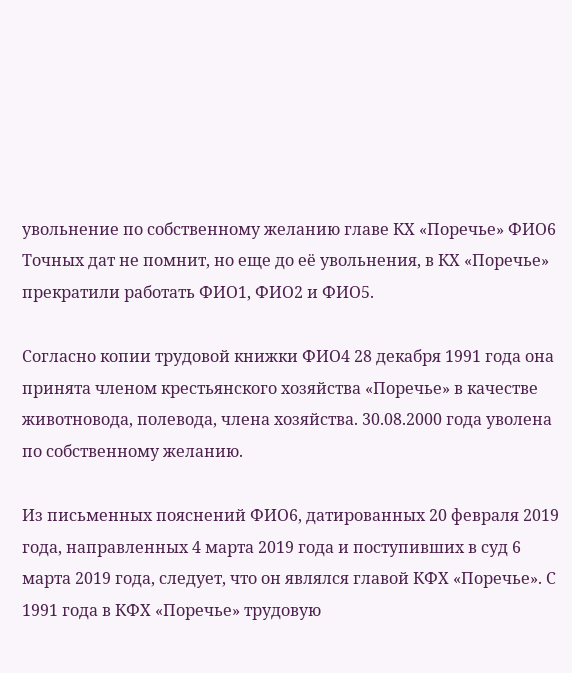увольнение по собственному желанию главе КХ «Поречье» ФИО6 Точных дат не помнит, но еще до её увольнения, в КХ «Поречье» прекратили работать ФИО1, ФИО2 и ФИО5.

Согласно копии трудовой книжки ФИО4 28 декабря 1991 года она принята членом крестьянского хозяйства «Поречье» в качестве животновода, полевода, члена хозяйства. 30.08.2000 года уволена по собственному желанию.

Из письменных пояснений ФИО6, датированных 20 февраля 2019 года, направленных 4 марта 2019 года и поступивших в суд 6 марта 2019 года, следует, что он являлся главой КФХ «Поречье». С 1991 года в КФХ «Поречье» трудовую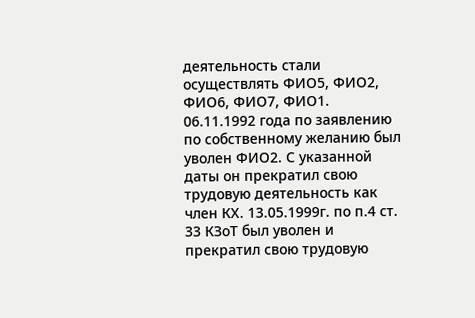деятельность стали осуществлять ФИО5, ФИО2, ФИО6, ФИО7, ФИО1. 06.11.1992 года по заявлению по собственному желанию был уволен ФИО2. С указанной даты он прекратил свою трудовую деятельность как член КХ. 13.05.1999г. по п.4 ст. 33 КЗоТ был уволен и прекратил свою трудовую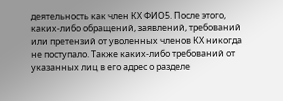деятельность как член КХ ФИО5. После этого, каких-либо обращений, заявлений, требований или претензий от уволенных членов КХ никогда не поступало. Также каких-либо требований от указанных лиц в его адрес о разделе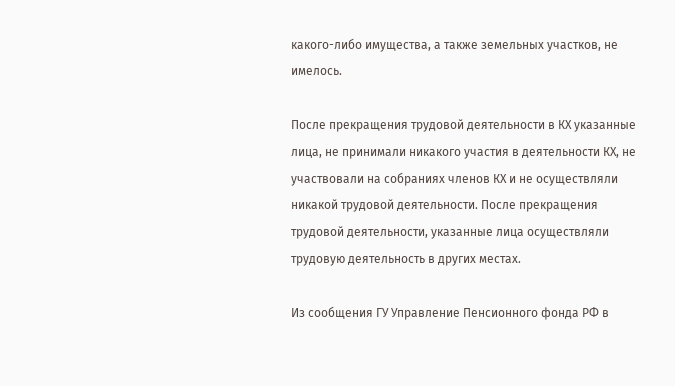какого-либо имущества, а также земельных участков, не имелось.

После прекращения трудовой деятельности в КХ указанные лица, не принимали никакого участия в деятельности КХ, не участвовали на собраниях членов КХ и не осуществляли никакой трудовой деятельности. После прекращения трудовой деятельности, указанные лица осуществляли трудовую деятельность в других местах.

Из сообщения ГУ Управление Пенсионного фонда РФ в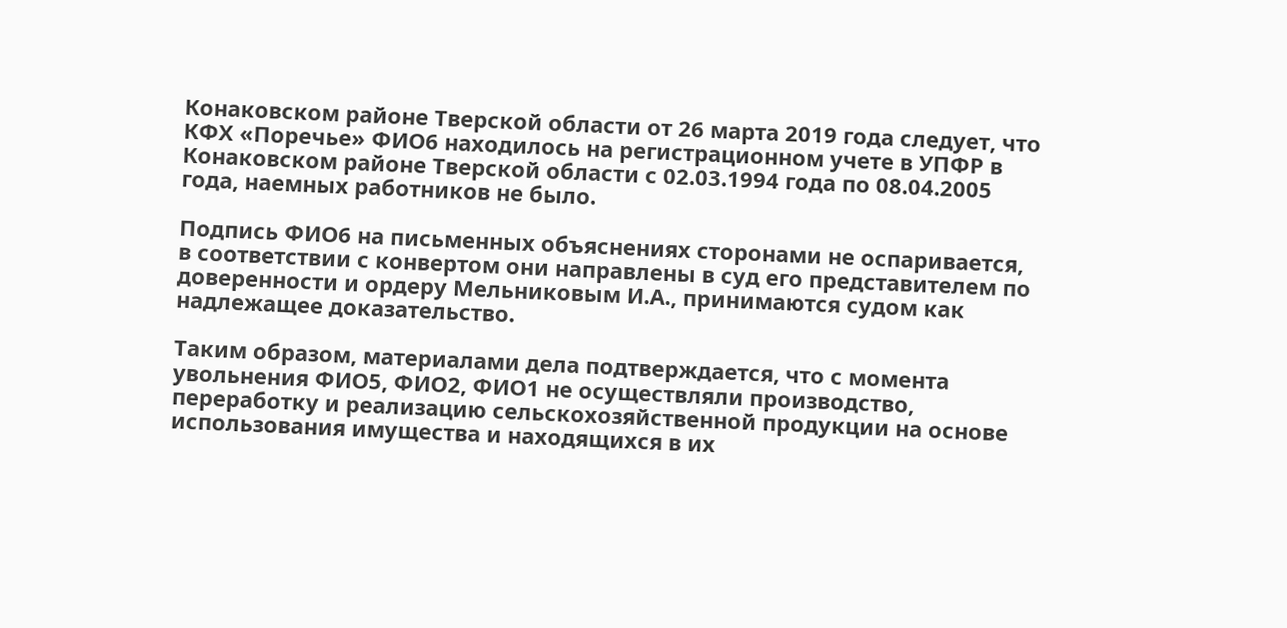Конаковском районе Тверской области от 26 марта 2019 года следует, что КФХ «Поречье» ФИО6 находилось на регистрационном учете в УПФР в Конаковском районе Тверской области с 02.03.1994 года по 08.04.2005 года, наемных работников не было.

Подпись ФИО6 на письменных объяснениях сторонами не оспаривается, в соответствии с конвертом они направлены в суд его представителем по доверенности и ордеру Мельниковым И.А., принимаются судом как надлежащее доказательство.

Таким образом, материалами дела подтверждается, что с момента увольнения ФИО5, ФИО2, ФИО1 не осуществляли производство, переработку и реализацию сельскохозяйственной продукции на основе использования имущества и находящихся в их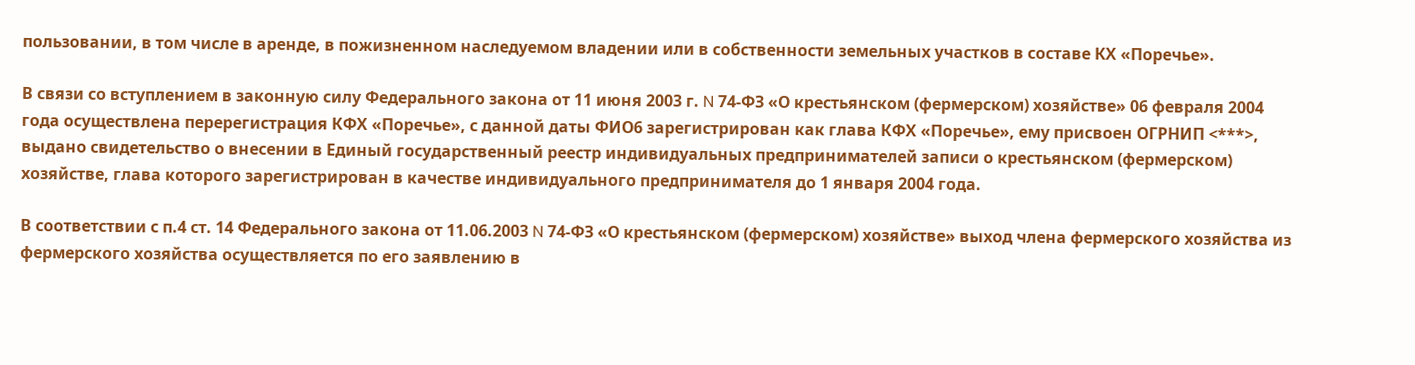пользовании, в том числе в аренде, в пожизненном наследуемом владении или в собственности земельных участков в составе КХ «Поречье».

В связи со вступлением в законную силу Федерального закона от 11 июня 2003 г. N 74-ФЗ «О крестьянском (фермерском) хозяйстве» 06 февраля 2004 года осуществлена перерегистрация КФХ «Поречье», с данной даты ФИО6 зарегистрирован как глава КФХ «Поречье», ему присвоен ОГРНИП <***>, выдано свидетельство о внесении в Единый государственный реестр индивидуальных предпринимателей записи о крестьянском (фермерском) хозяйстве, глава которого зарегистрирован в качестве индивидуального предпринимателя до 1 января 2004 года.

В соответствии с п.4 ст. 14 Федерального закона от 11.06.2003 N 74-ФЗ «О крестьянском (фермерском) хозяйстве» выход члена фермерского хозяйства из фермерского хозяйства осуществляется по его заявлению в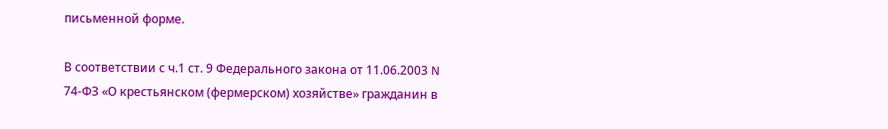письменной форме.

В соответствии с ч.1 ст. 9 Федерального закона от 11.06.2003 N 74-ФЗ «О крестьянском (фермерском) хозяйстве» гражданин в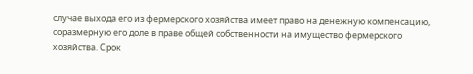случае выхода его из фермерского хозяйства имеет право на денежную компенсацию, соразмерную его доле в праве общей собственности на имущество фермерского хозяйства. Срок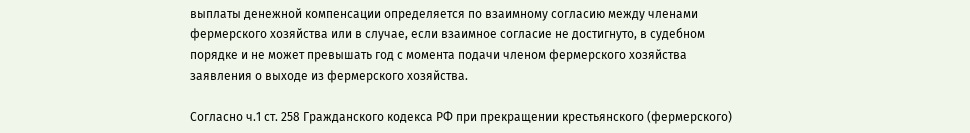выплаты денежной компенсации определяется по взаимному согласию между членами фермерского хозяйства или в случае, если взаимное согласие не достигнуто, в судебном порядке и не может превышать год с момента подачи членом фермерского хозяйства заявления о выходе из фермерского хозяйства.

Согласно ч.1 ст. 258 Гражданского кодекса РФ при прекращении крестьянского (фермерского)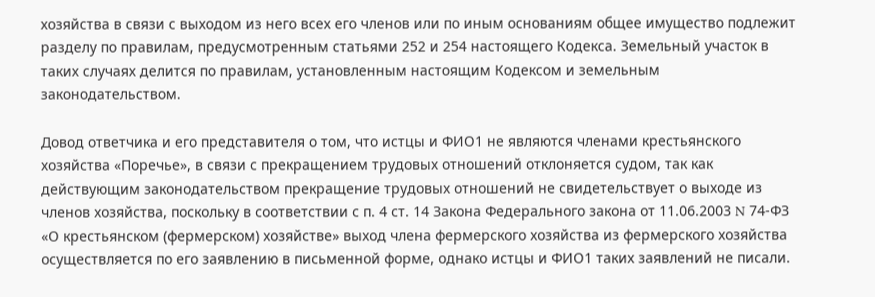хозяйства в связи с выходом из него всех его членов или по иным основаниям общее имущество подлежит разделу по правилам, предусмотренным статьями 252 и 254 настоящего Кодекса. Земельный участок в таких случаях делится по правилам, установленным настоящим Кодексом и земельным законодательством.

Довод ответчика и его представителя о том, что истцы и ФИО1 не являются членами крестьянского хозяйства «Поречье», в связи с прекращением трудовых отношений отклоняется судом, так как действующим законодательством прекращение трудовых отношений не свидетельствует о выходе из членов хозяйства, поскольку в соответствии с п. 4 ст. 14 Закона Федерального закона от 11.06.2003 N 74-ФЗ «О крестьянском (фермерском) хозяйстве» выход члена фермерского хозяйства из фермерского хозяйства осуществляется по его заявлению в письменной форме, однако истцы и ФИО1 таких заявлений не писали.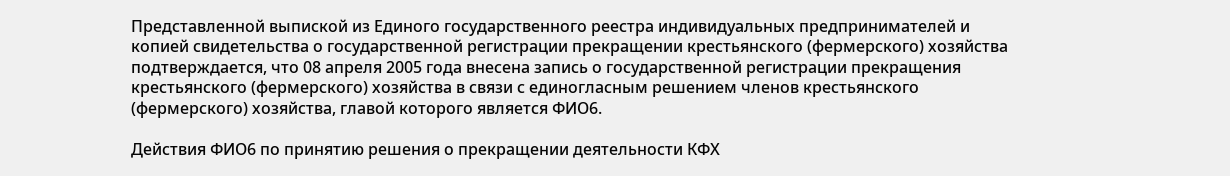Представленной выпиской из Единого государственного реестра индивидуальных предпринимателей и копией свидетельства о государственной регистрации прекращении крестьянского (фермерского) хозяйства подтверждается, что 08 апреля 2005 года внесена запись о государственной регистрации прекращения крестьянского (фермерского) хозяйства в связи с единогласным решением членов крестьянского (фермерского) хозяйства, главой которого является ФИО6.

Действия ФИО6 по принятию решения о прекращении деятельности КФХ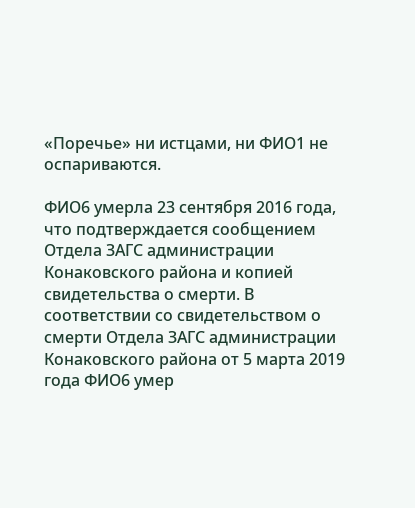«Поречье» ни истцами, ни ФИО1 не оспариваются.

ФИО6 умерла 23 сентября 2016 года, что подтверждается сообщением Отдела ЗАГС администрации Конаковского района и копией свидетельства о смерти. В соответствии со свидетельством о смерти Отдела ЗАГС администрации Конаковского района от 5 марта 2019 года ФИО6 умер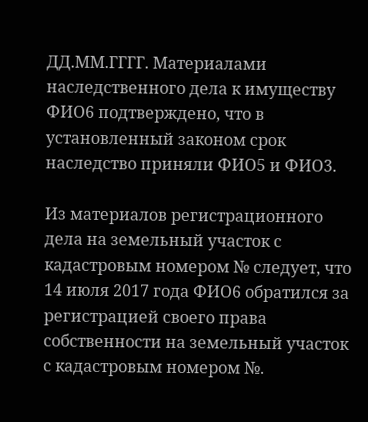ДД.ММ.ГГГГ. Материалами наследственного дела к имуществу ФИО6 подтверждено, что в установленный законом срок наследство приняли ФИО5 и ФИО3.

Из материалов регистрационного дела на земельный участок с кадастровым номером № следует, что 14 июля 2017 года ФИО6 обратился за регистрацией своего права собственности на земельный участок с кадастровым номером №.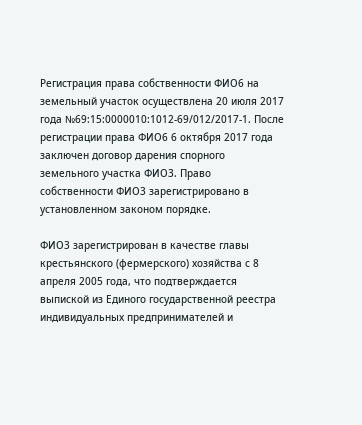Регистрация права собственности ФИО6 на земельный участок осуществлена 20 июля 2017 года №69:15:0000010:1012-69/012/2017-1. После регистрации права ФИО6 6 октября 2017 года заключен договор дарения спорного земельного участка ФИО3. Право собственности ФИО3 зарегистрировано в установленном законом порядке.

ФИО3 зарегистрирован в качестве главы крестьянского (фермерского) хозяйства с 8 апреля 2005 года, что подтверждается выпиской из Единого государственной реестра индивидуальных предпринимателей и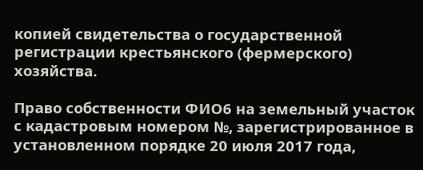копией свидетельства о государственной регистрации крестьянского (фермерского) хозяйства.

Право собственности ФИО6 на земельный участок с кадастровым номером №, зарегистрированное в установленном порядке 20 июля 2017 года,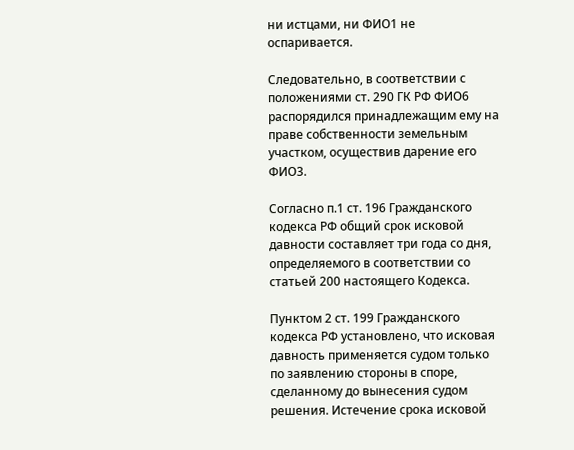ни истцами, ни ФИО1 не оспаривается.

Следовательно, в соответствии с положениями ст. 290 ГК РФ ФИО6 распорядился принадлежащим ему на праве собственности земельным участком, осуществив дарение его ФИО3.

Согласно п.1 ст. 196 Гражданского кодекса РФ общий срок исковой давности составляет три года со дня, определяемого в соответствии со статьей 200 настоящего Кодекса.

Пунктом 2 ст. 199 Гражданского кодекса РФ установлено, что исковая давность применяется судом только по заявлению стороны в споре, сделанному до вынесения судом решения. Истечение срока исковой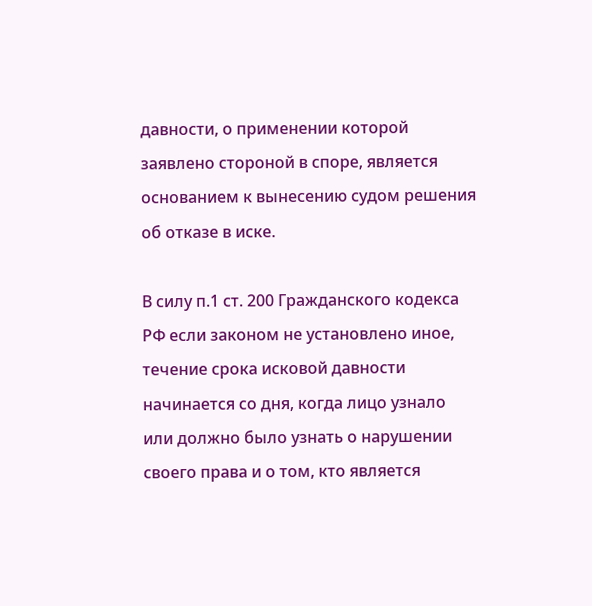давности, о применении которой заявлено стороной в споре, является основанием к вынесению судом решения об отказе в иске.

В силу п.1 ст. 200 Гражданского кодекса РФ если законом не установлено иное, течение срока исковой давности начинается со дня, когда лицо узнало или должно было узнать о нарушении своего права и о том, кто является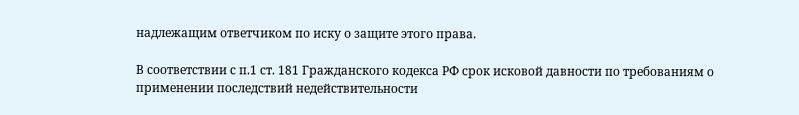надлежащим ответчиком по иску о защите этого права.

В соответствии с п.1 ст. 181 Гражданского кодекса РФ срок исковой давности по требованиям о применении последствий недействительности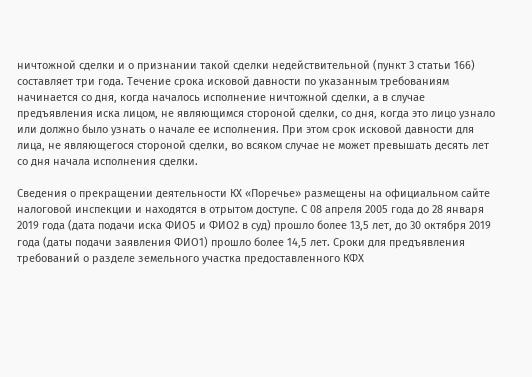ничтожной сделки и о признании такой сделки недействительной (пункт 3 статьи 166) составляет три года. Течение срока исковой давности по указанным требованиям начинается со дня, когда началось исполнение ничтожной сделки, а в случае предъявления иска лицом, не являющимся стороной сделки, со дня, когда это лицо узнало или должно было узнать о начале ее исполнения. При этом срок исковой давности для лица, не являющегося стороной сделки, во всяком случае не может превышать десять лет со дня начала исполнения сделки.

Сведения о прекращении деятельности КХ «Поречье» размещены на официальном сайте налоговой инспекции и находятся в отрытом доступе. С 08 апреля 2005 года до 28 января 2019 года (дата подачи иска ФИО5 и ФИО2 в суд) прошло более 13,5 лет, до 30 октября 2019 года (даты подачи заявления ФИО1) прошло более 14,5 лет. Сроки для предъявления требований о разделе земельного участка предоставленного КФХ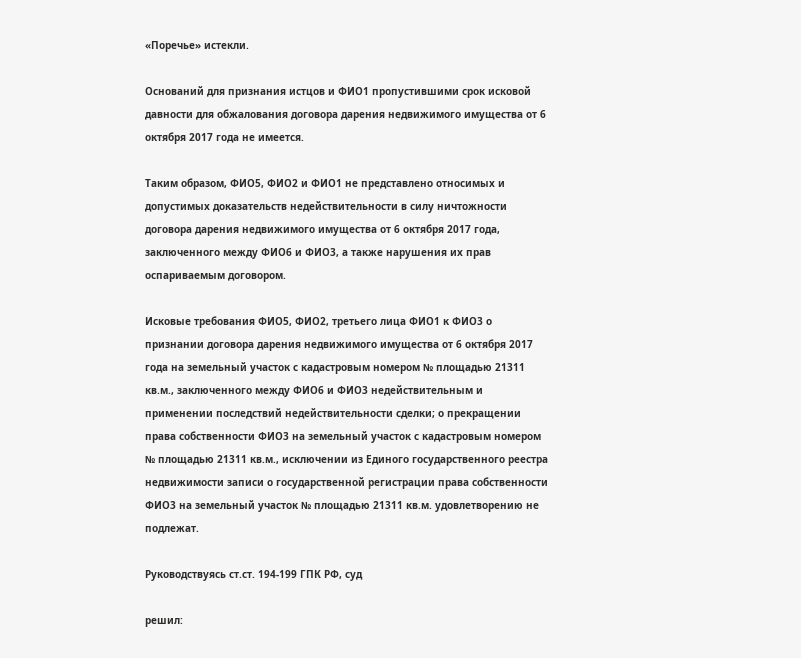«Поречье» истекли.

Оснований для признания истцов и ФИО1 пропустившими срок исковой давности для обжалования договора дарения недвижимого имущества от 6 октября 2017 года не имеется.

Таким образом, ФИО5, ФИО2 и ФИО1 не представлено относимых и допустимых доказательств недействительности в силу ничтожности договора дарения недвижимого имущества от 6 октября 2017 года, заключенного между ФИО6 и ФИО3, а также нарушения их прав оспариваемым договором.

Исковые требования ФИО5, ФИО2, третьего лица ФИО1 к ФИО3 о признании договора дарения недвижимого имущества от 6 октября 2017 года на земельный участок с кадастровым номером № площадью 21311 кв.м., заключенного между ФИО6 и ФИО3 недействительным и применении последствий недействительности сделки; о прекращении права собственности ФИО3 на земельный участок с кадастровым номером № площадью 21311 кв.м., исключении из Единого государственного реестра недвижимости записи о государственной регистрации права собственности ФИО3 на земельный участок № площадью 21311 кв.м. удовлетворению не подлежат.

Руководствуясь ст.ст. 194-199 ГПК РФ, суд

решил: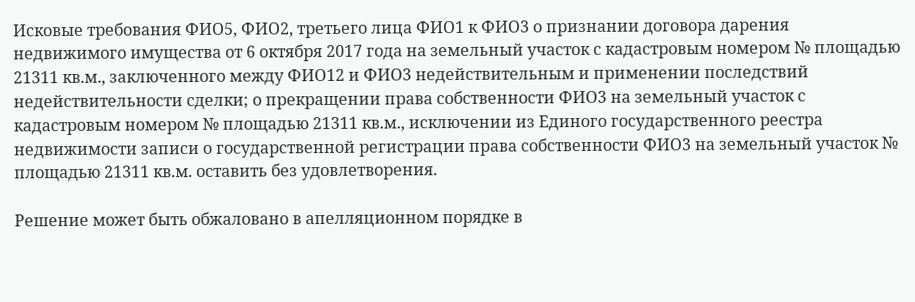Исковые требования ФИО5, ФИО2, третьего лица ФИО1 к ФИО3 о признании договора дарения недвижимого имущества от 6 октября 2017 года на земельный участок с кадастровым номером № площадью 21311 кв.м., заключенного между ФИО12 и ФИО3 недействительным и применении последствий недействительности сделки; о прекращении права собственности ФИО3 на земельный участок с кадастровым номером № площадью 21311 кв.м., исключении из Единого государственного реестра недвижимости записи о государственной регистрации права собственности ФИО3 на земельный участок № площадью 21311 кв.м. оставить без удовлетворения.

Решение может быть обжаловано в апелляционном порядке в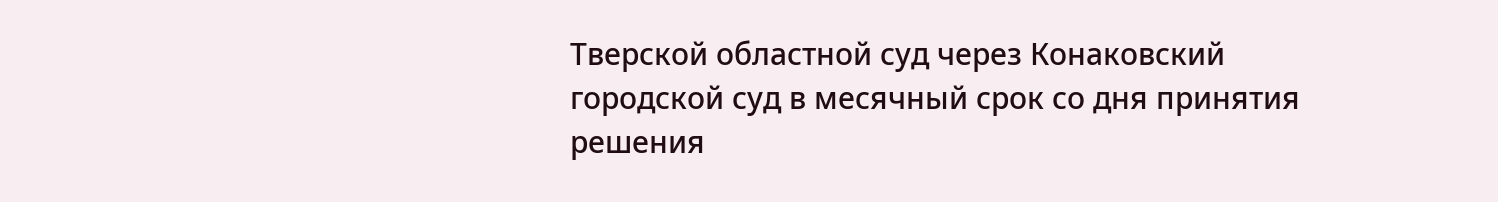Тверской областной суд через Конаковский городской суд в месячный срок со дня принятия решения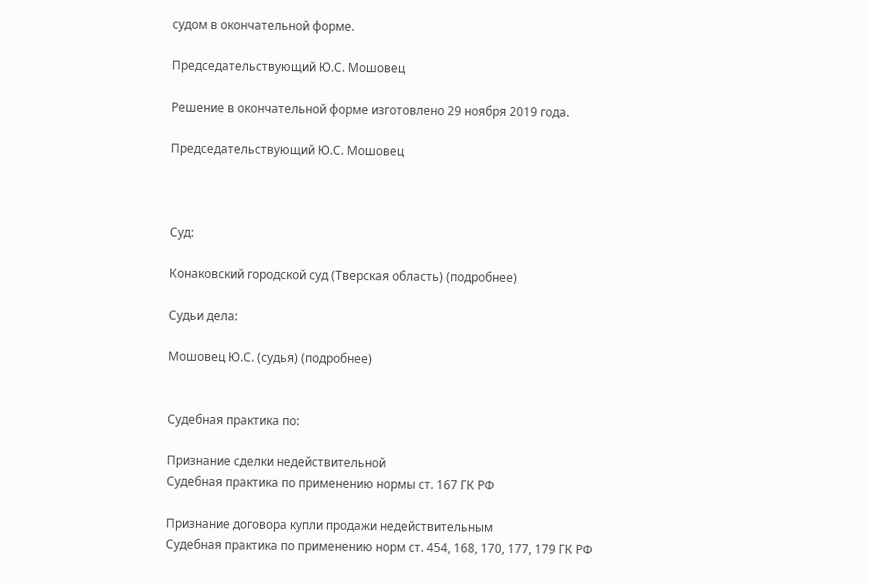судом в окончательной форме.

Председательствующий Ю.С. Мошовец

Решение в окончательной форме изготовлено 29 ноября 2019 года.

Председательствующий Ю.С. Мошовец



Суд:

Конаковский городской суд (Тверская область) (подробнее)

Судьи дела:

Мошовец Ю.С. (судья) (подробнее)


Судебная практика по:

Признание сделки недействительной
Судебная практика по применению нормы ст. 167 ГК РФ

Признание договора купли продажи недействительным
Судебная практика по применению норм ст. 454, 168, 170, 177, 179 ГК РФ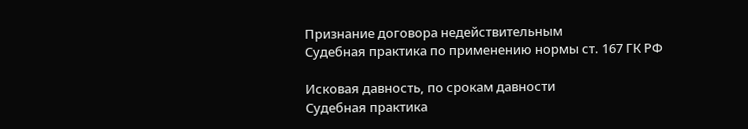Признание договора недействительным
Судебная практика по применению нормы ст. 167 ГК РФ

Исковая давность, по срокам давности
Судебная практика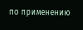по применению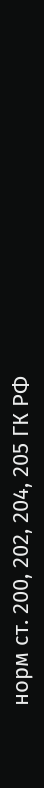норм ст. 200, 202, 204, 205 ГК РФ